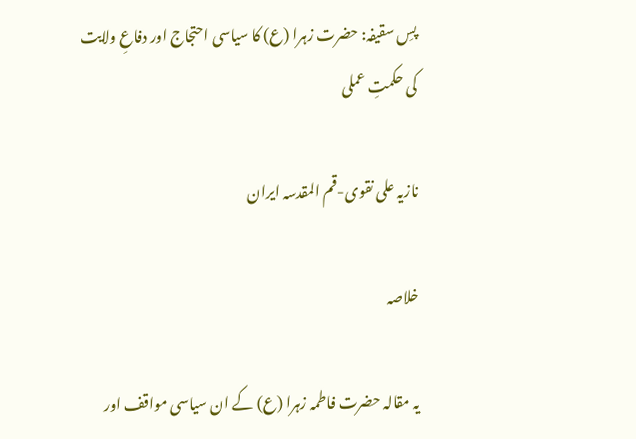پسِ سقیفہ: حضرت زہرا (ع) کا سیاسی احتجاج اور دفاعِ ولایت کی حکمتِ عملی

نازیہ علی نقوی-قم المقدسہ ایران

خلاصہ

یہ مقالہ حضرت فاطمہ زہرا (ع) کے ان سیاسی مواقف اور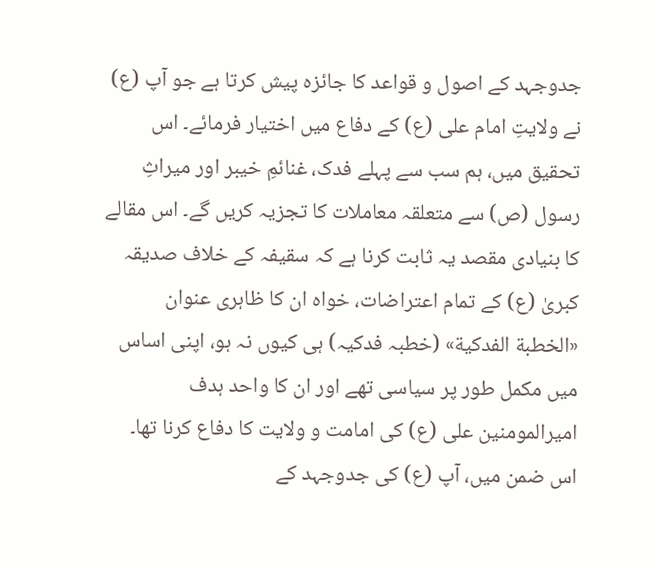جدوجہد کے اصول و قواعد کا جائزہ پیش کرتا ہے جو آپ (ع) نے ولایتِ امام علی (ع) کے دفاع میں اختیار فرمائے۔ اس تحقیق میں، ہم سب سے پہلے فدک، غنائمِ خیبر اور میراثِ رسول (ص) سے متعلقہ معاملات کا تجزیہ کریں گے۔ اس مقالے کا بنیادی مقصد یہ ثابت کرنا ہے کہ سقیفہ کے خلاف صدیقہ کبریٰ (ع) کے تمام اعتراضات، خواہ ان کا ظاہری عنوان «الخطبة الفدکیة» (خطبہ فدکیہ) ہی کیوں نہ ہو، اپنی اساس میں مکمل طور پر سیاسی تھے اور ان کا واحد ہدف امیرالمومنین علی (ع) کی امامت و ولایت کا دفاع کرنا تھا۔ اس ضمن میں، آپ (ع) کی جدوجہد کے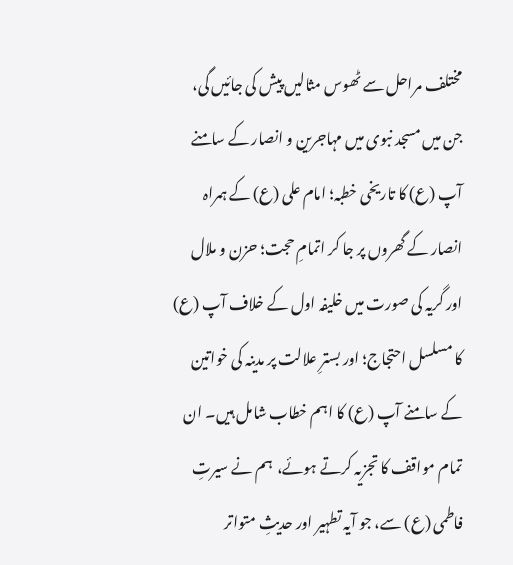مختلف مراحل سے ٹھوس مثالیں پیش کی جائیں گی، جن میں مسجد نبوی میں مہاجرین و انصار کے سامنے آپ (ع) کا تاریخی خطبہ؛ امام علی (ع) کے ہمراہ انصار کے گھروں پر جا کر اتمامِ حجت؛ حزن و ملال اور گریہ کی صورت میں خلیفہ اول کے خلاف آپ (ع) کا مسلسل احتجاج؛ اور بسترِ علالت پر مدینہ کی خواتین کے سامنے آپ (ع) کا اہم خطاب شامل ہیں۔ ان تمام مواقف کا تجزیہ کرتے ہوئے،  ہم نے سیرتِ فاطمی (ع) سے، جو آیہ تطہیر اور حدیثِ متواتر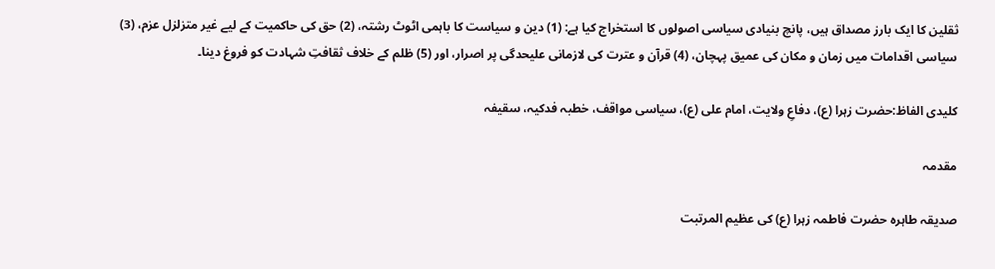ثقلین کا ایک بارز مصداق ہیں، پانچ بنیادی سیاسی اصولوں کا استخراج کیا ہے: (1) دین و سیاست کا باہمی اٹوٹ رشتہ، (2) حق کی حاکمیت کے لیے غیر متزلزل عزم، (3) سیاسی اقدامات میں زمان و مکان کی عمیق پہچان، (4) قرآن و عترت کی لازمانی علیحدگی پر اصرار، اور (5) ظلم کے خلاف ثقافتِ شہادت کو فروغ دینا۔

کلیدی الفاظ:حضرت زہرا (ع)، دفاعِ ولایت، امام علی (ع)، سیاسی مواقف، خطبہ فدکیہ، سقیفہ

مقدمہ

صدیقہ طاہرہ حضرت فاطمہ زہرا (ع) کی عظیم المرتبت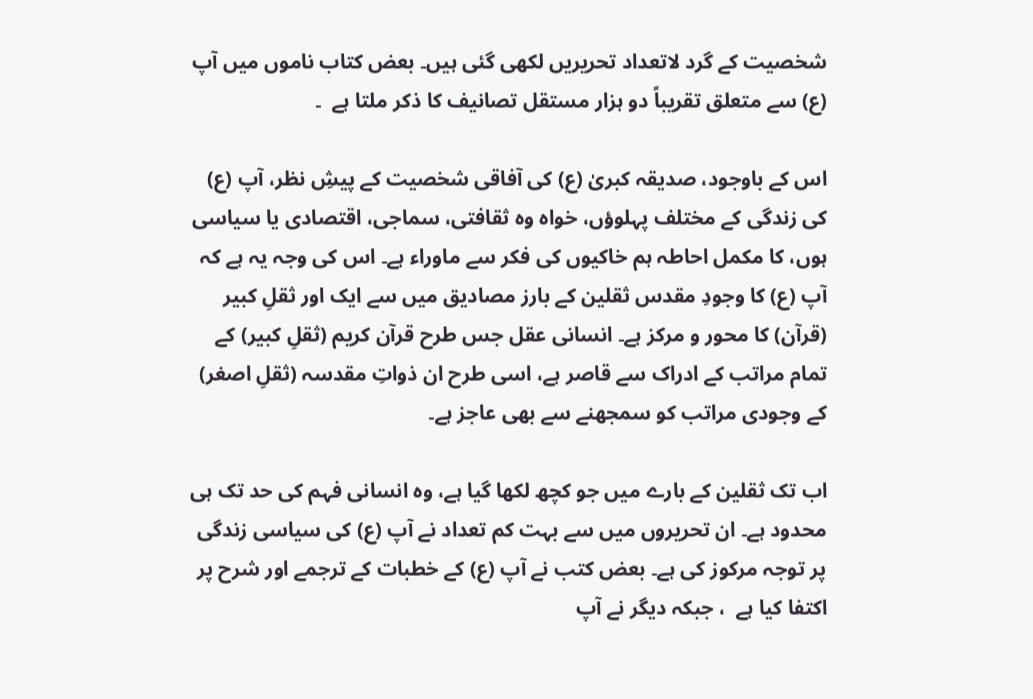شخصیت کے گرد لاتعداد تحریریں لکھی گئی ہیں۔ بعض کتاب ناموں میں آپ (ع) سے متعلق تقریباً دو ہزار مستقل تصانیف کا ذکر ملتا ہے  ۔

اس کے باوجود، صدیقہ کبریٰ (ع) کی آفاقی شخصیت کے پیشِ نظر، آپ (ع) کی زندگی کے مختلف پہلوؤں، خواہ وہ ثقافتی، سماجی، اقتصادی یا سیاسی ہوں، کا مکمل احاطہ ہم خاکیوں کی فکر سے ماوراء ہے۔ اس کی وجہ یہ ہے کہ آپ (ع) کا وجودِ مقدس ثقلین کے بارز مصادیق میں سے ایک اور ثقلِ کبیر (قرآن) کا محور و مرکز ہے۔ انسانی عقل جس طرح قرآن کریم (ثقلِ کبیر) کے تمام مراتب کے ادراک سے قاصر ہے، اسی طرح ان ذواتِ مقدسہ (ثقلِ اصغر) کے وجودی مراتب کو سمجھنے سے بھی عاجز ہے۔

اب تک ثقلین کے بارے میں جو کچھ لکھا گیا ہے، وہ انسانی فہم کی حد تک ہی محدود ہے۔ ان تحریروں میں سے بہت کم تعداد نے آپ (ع) کی سیاسی زندگی پر توجہ مرکوز کی ہے۔ بعض کتب نے آپ (ع) کے خطبات کے ترجمے اور شرح پر اکتفا کیا ہے  ، جبکہ دیگر نے آپ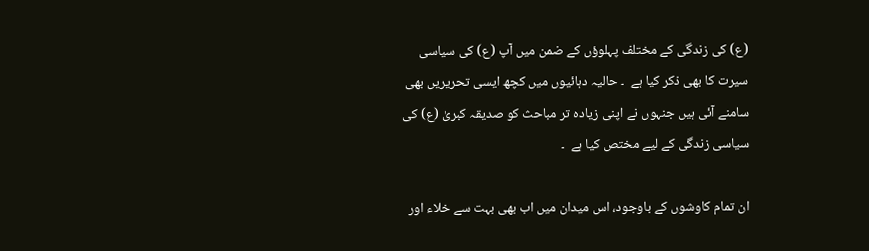(ع) کی زندگی کے مختلف پہلوؤں کے ضمن میں آپ (ع) کی سیاسی سیرت کا بھی ذکر کیا ہے  ۔ حالیہ دہائیوں میں کچھ ایسی تحریریں بھی سامنے آئی ہیں جنہوں نے اپنی زیادہ تر مباحث کو صدیقہ کبریٰ (ع) کی سیاسی زندگی کے لیے مختص کیا ہے  ۔

ان تمام کاوشوں کے باوجود، اس میدان میں اب بھی بہت سے خلاء اور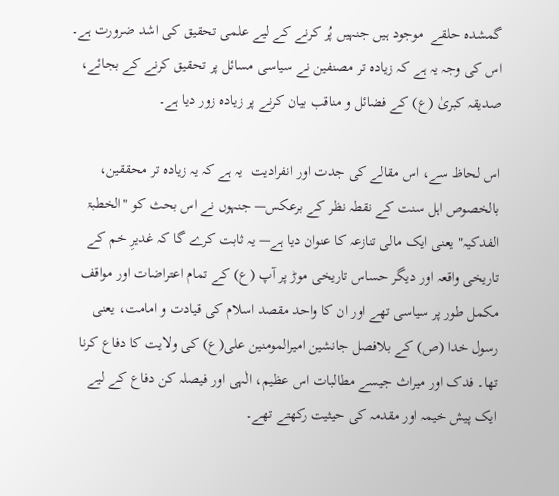گمشدہ حلقے  موجود ہیں جنہیں پُر کرنے کے لیے علمی تحقیق کی اشد ضرورت ہے۔ اس کی وجہ یہ ہے کہ زیادہ تر مصنفین نے سیاسی مسائل پر تحقیق کرنے کے بجائے، صدیقہ کبریٰ (ع) کے فضائل و مناقب بیان کرنے پر زیادہ زور دیا ہے۔

اس لحاظ سے، اس مقالے کی جدت اور انفرادیت  یہ ہے کہ یہ زیادہ تر محققین، بالخصوص اہل سنت کے نقطہ نظر کے برعکس— جنہوں نے اس بحث کو "الخطبۃ الفدکیہ" یعنی ایک مالی تنازعہ کا عنوان دیا ہے— یہ ثابت کرے گا کہ غدیرِ خم کے تاریخی واقعہ اور دیگر حساس تاریخی موڑ پر آپ (ع) کے تمام اعتراضات اور مواقف مکمل طور پر سیاسی تھے اور ان کا واحد مقصد اسلام کی قیادت و امامت، یعنی رسول خدا (ص) کے بلافصل جانشین امیرالمومنین علی(ع) کی ولایت کا دفاع کرنا تھا۔ فدک اور میراث جیسے مطالبات اس عظیم، الٰہی اور فیصلہ کن دفاع کے لیے ایک پیش خیمہ اور مقدمہ کی حیثیت رکھتے تھے۔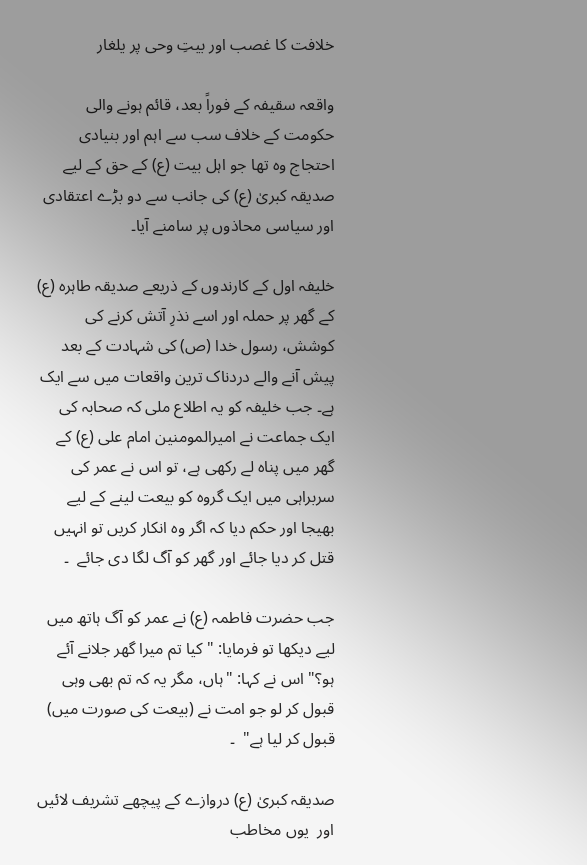خلافت کا غصب اور بیتِ وحی پر یلغار

واقعہ سقیفہ کے فوراً بعد، قائم ہونے والی حکومت کے خلاف سب سے اہم اور بنیادی احتجاج وہ تھا جو اہل بیت (ع) کے حق کے لیے صدیقہ کبریٰ (ع) کی جانب سے دو بڑے اعتقادی اور سیاسی محاذوں پر سامنے آیا۔

خلیفہ اول کے کارندوں کے ذریعے صدیقہ طاہرہ (ع) کے گھر پر حملہ اور اسے نذرِ آتش کرنے کی کوشش، رسول خدا (ص) کی شہادت کے بعد پیش آنے والے دردناک ترین واقعات میں سے ایک ہے۔ جب خلیفہ کو یہ اطلاع ملی کہ صحابہ کی ایک جماعت نے امیرالمومنین امام علی (ع) کے گھر میں پناہ لے رکھی ہے، تو اس نے عمر کی سربراہی میں ایک گروہ کو بیعت لینے کے لیے بھیجا اور حکم دیا کہ اگر وہ انکار کریں تو انہیں قتل کر دیا جائے اور گھر کو آگ لگا دی جائے  ۔

جب حضرت فاطمہ (ع) نے عمر کو آگ ہاتھ میں لیے دیکھا تو فرمایا: "کیا تم میرا گھر جلانے آئے ہو؟" اس نے کہا: "ہاں، مگر یہ کہ تم بھی وہی قبول کر لو جو امت نے (بیعت کی صورت میں) قبول کر لیا ہے"  ۔

صدیقہ کبریٰ (ع) دروازے کے پیچھے تشریف لائیں اور  یوں مخاطب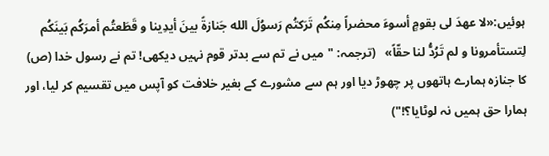ہوئیں:«لا‌ عهدَ‌ لی بقومٍ أسوءَ محضراً مِنکُم تَرَکتُم رَسوُلَ الله جَنازةً بینَ أیدِینا و قَطَعتُم أمرَکُم بَینَکُم لِتستأمرونا و لم تَرُدُّ لنا حقّاً»   (ترجمہ: "میں نے تم سے بدتر قوم نہیں دیکھی! تم نے رسول خدا (ص) کا جنازہ ہمارے ہاتھوں پر چھوڑ دیا اور ہم سے مشورے کے بغیر خلافت کو آپس میں تقسیم کر لیا، اور ہمارا حق ہمیں نہ لوٹایا؟!")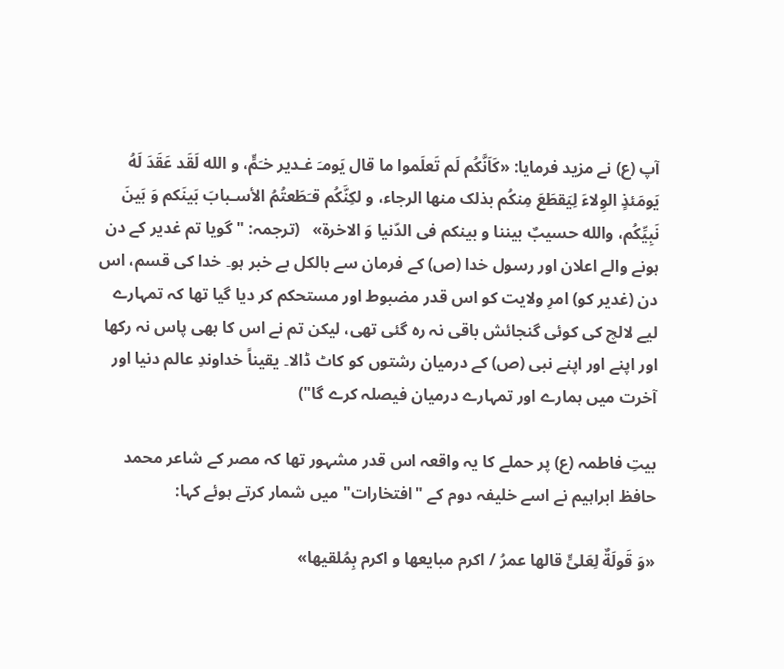آپ (ع) نے مزید فرمایا: «کَاَنَّکُم لَم تَعلَموا ما قال یَومـَ غـدیر‌ خـَمٍّ، و الله لَقَد عَقَدَ لَهُ یَومَئذٍ الوِلاءَ لِیَقطَعَ مِنکُم بذلک منها الرجاء، و لکِنَّکُم قـَطَعتُمُ الأسـبابَ بَینَکم وَ بَینَ نَبِیِّکُم، والله حسیبٌ بیننا و بینکم فی الدّنیا وَ الاخرة»   (ترجمہ: "گویا تم غدیر کے دن ہونے والے اعلان اور رسول خدا (ص) کے فرمان سے بالکل بے خبر ہو۔ خدا کی قسم، اس دن (غدیر کو) امرِ ولایت کو اس قدر مضبوط اور مستحکم کر دیا گیا تھا کہ تمہارے لیے لالچ کی کوئی گنجائش باقی نہ رہ گئی تھی، لیکن تم نے اس کا بھی پاس نہ رکھا اور اپنے اور اپنے نبی (ص) کے درمیان رشتوں کو کاٹ ڈالا۔ یقیناً خداوندِ عالم دنیا اور آخرت میں ہمارے اور تمہارے درمیان فیصلہ کرے گا")

بیتِ فاطمہ (ع) پر حملے کا یہ واقعہ اس قدر مشہور تھا کہ مصر کے شاعر محمد حافظ ابراہیم نے اسے خلیفہ دوم کے "افتخارات" میں شمار کرتے ہوئے کہا:

«وَ قَولَةٌ لِعَلیٍّ قالها عمرُ / اکرم مبایعها و اکرم بِمُلقیها»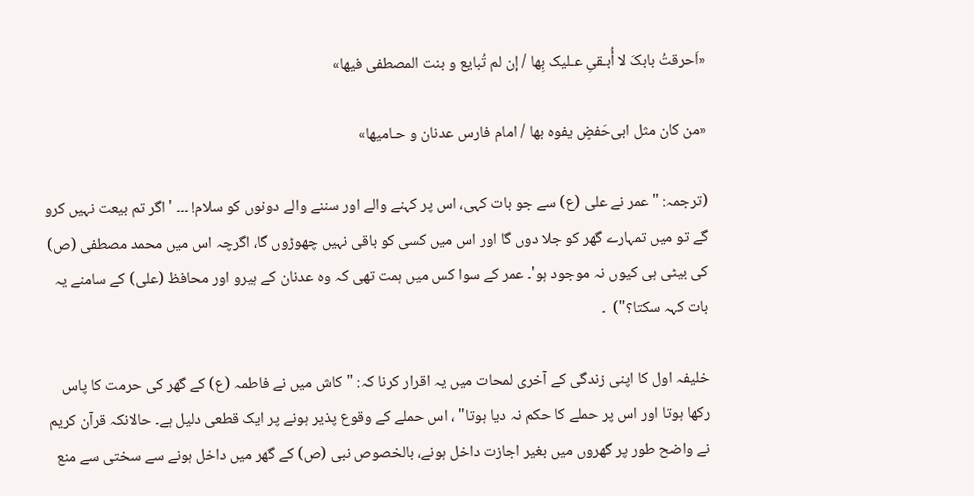«اَحرقتُ بابکَ لا أُبـقیِ عـلیک ‌‌بِها / إن لم تُبایع و بنت‌ المصطفی‌ فیها»

«من کان مثل ابی‌حَفضٍ یفوه بها / امام فارس عدنان و حـامیها»

(ترجمہ: "عمر نے علی (ع) سے جو بات کہی، اس پر کہنے والے اور سننے والے دونوں کو سلام! ۔۔۔ 'اگر تم بیعت نہیں کرو گے تو میں تمہارے گھر کو جلا دوں گا اور اس میں کسی کو باقی نہیں چھوڑوں گا، اگرچہ اس میں محمد مصطفی (ص) کی بیٹی ہی کیوں نہ موجود ہو'۔ عمر کے سوا کس میں ہمت تھی کہ وہ عدنان کے ہیرو اور محافظ (علی) کے سامنے یہ بات کہہ سکتا؟")  ۔

خلیفہ اول کا اپنی زندگی کے آخری لمحات میں یہ اقرار کرنا کہ: "کاش میں نے فاطمہ (ع) کے گھر کی حرمت کا پاس رکھا ہوتا اور اس پر حملے کا حکم نہ دیا ہوتا" ، اس حملے کے وقوع پذیر ہونے پر ایک قطعی دلیل ہے۔ حالانکہ قرآن کریم نے واضح طور پر گھروں میں بغیر اجازت داخل ہونے، بالخصوص نبی (ص) کے گھر میں داخل ہونے سے سختی سے منع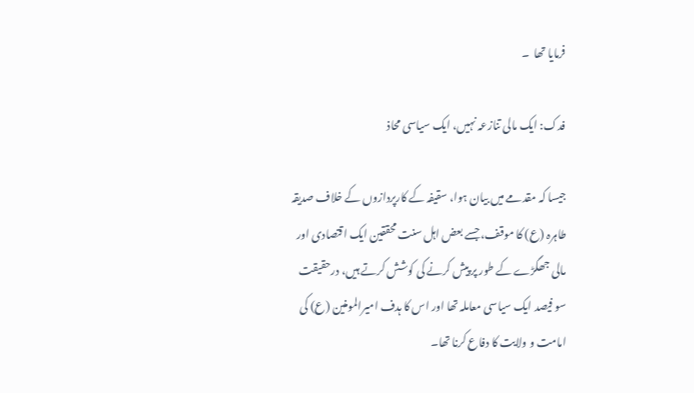فرمایا تھا  ۔

فدک: ایک مالی تنازعہ نہیں، ایک سیاسی محاذ

جیسا کہ مقدمے میں بیان ہوا، سقیفہ کے کارپردازوں کے خلاف صدیقہ طاہرہ (ع) کا موقف، جسے بعض اہل سنت محققین ایک اقتصادی اور مالی جھگڑے کے طور پر پیش کرنے کی کوشش کرتے ہیں، درحقیقت سو فیصد ایک سیاسی معاملہ تھا اور اس کا ہدف امیرالمومنین (ع) کی امامت و ولایت کا دفاع کرنا تھا۔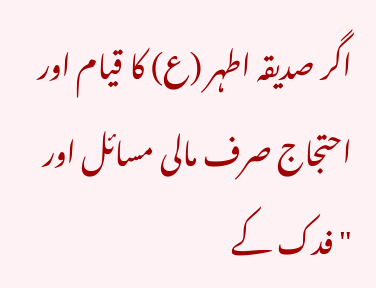اگر صدیقہ اطہر (ع) کا قیام اور احتجاج صرف مالی مسائل اور "فدک کے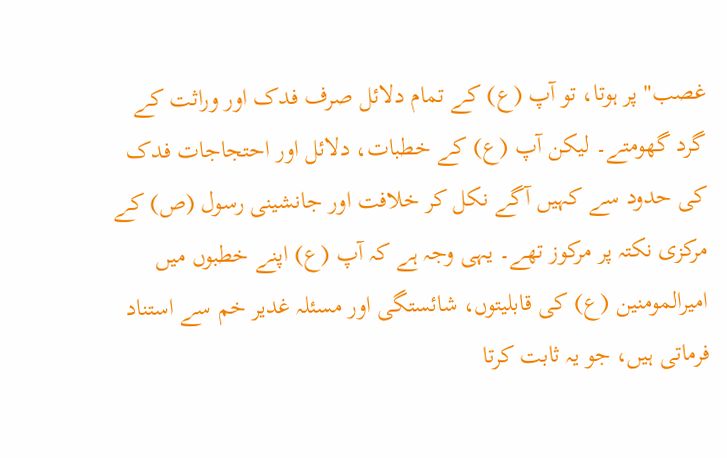غصب" پر ہوتا، تو آپ (ع) کے تمام دلائل صرف فدک اور وراثت کے گرد گھومتے۔ لیکن آپ (ع) کے خطبات، دلائل اور احتجاجات فدک کی حدود سے کہیں آگے نکل کر خلافت اور جانشینی رسول (ص) کے مرکزی نکتہ پر مرکوز تھے۔ یہی وجہ ہے کہ آپ (ع) اپنے خطبوں میں امیرالمومنین (ع) کی قابلیتوں، شائستگی اور مسئلہ غدیر خم سے استناد فرماتی ہیں، جو یہ ثابت کرتا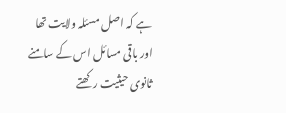ہے کہ اصل مسئلہ ولایت تھا اور باقی مسائل اس کے سامنے ثانوی حیثیت رکھتے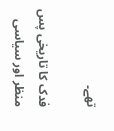تھے۔

فدک کا تاریخی پس منظر اور سیاسی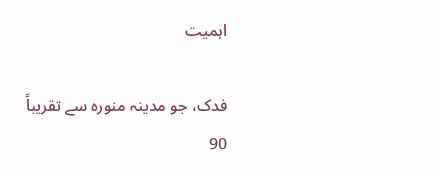اہمیت

فدک، جو مدینہ منورہ سے تقریباً 90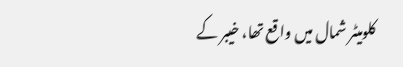کلومیٹر شمال میں واقع تھا، خیبر کے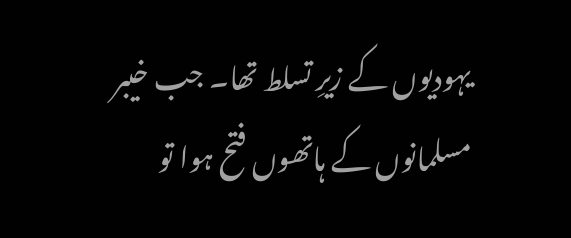یہودیوں کے زیرِ تسلط تھا۔ جب خیبر مسلمانوں کے ہاتھوں فتح ہوا تو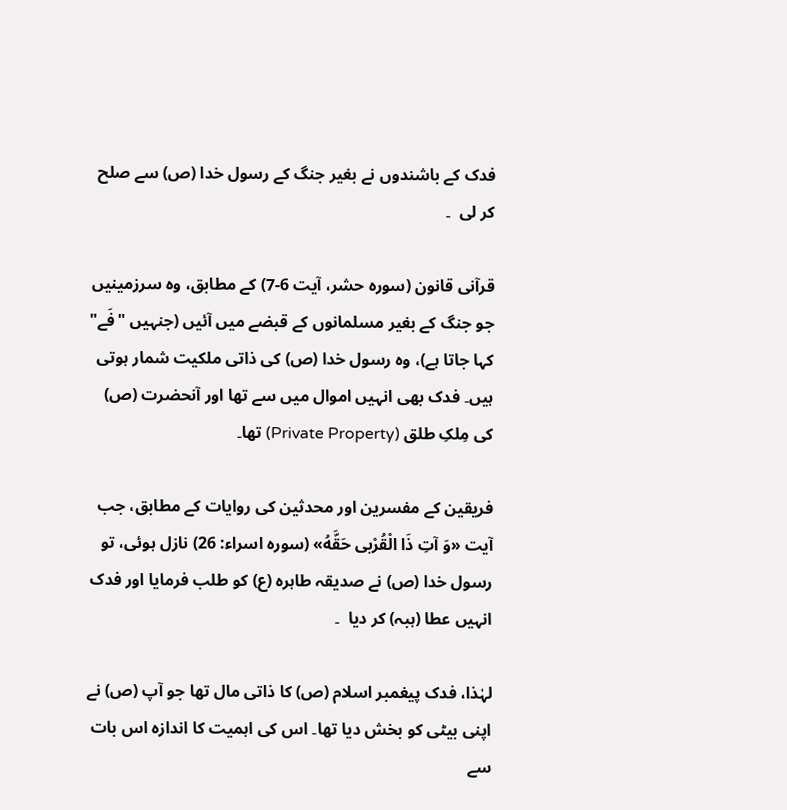فدک کے باشندوں نے بغیر جنگ کے رسول خدا (ص) سے صلح کر لی  ۔

قرآنی قانون (سورہ حشر، آیت 6-7) کے مطابق، وہ سرزمینیں جو جنگ کے بغیر مسلمانوں کے قبضے میں آئیں (جنہیں "فَے" کہا جاتا ہے)، وہ رسول خدا (ص) کی ذاتی ملکیت شمار ہوتی ہیں۔ فدک بھی انہیں اموال میں سے تھا اور آنحضرت (ص) کی مِلکِ طلق (Private Property) تھا۔

فریقین کے مفسرین اور محدثین کی روایات کے مطابق، جب آیت «وَ آتِ ذَا الْقُرْبى حَقَّهُ» (سورہ اسراء: 26) نازل ہوئی، تو رسول خدا (ص) نے صدیقہ طاہرہ (ع) کو طلب فرمایا اور فدک انہیں عطا (ہبہ) کر دیا  ۔

لہٰذا، فدک پیغمبر اسلام (ص) کا ذاتی مال تھا جو آپ (ص) نے اپنی بیٹی کو بخش دیا تھا۔ اس کی اہمیت کا اندازہ اس بات سے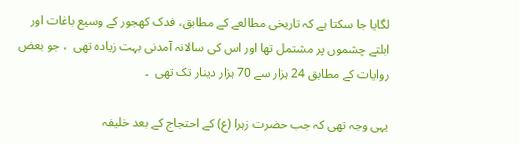لگایا جا سکتا ہے کہ تاریخی مطالعے کے مطابق، فدک کھجور کے وسیع باغات اور ابلتے چشموں پر مشتمل تھا اور اس کی سالانہ آمدنی بہت زیادہ تھی  ، جو بعض روایات کے مطابق 24 ہزار سے 70 ہزار دینار تک تھی  ۔

یہی وجہ تھی کہ جب حضرت زہرا (ع) کے احتجاج کے بعد خلیفہ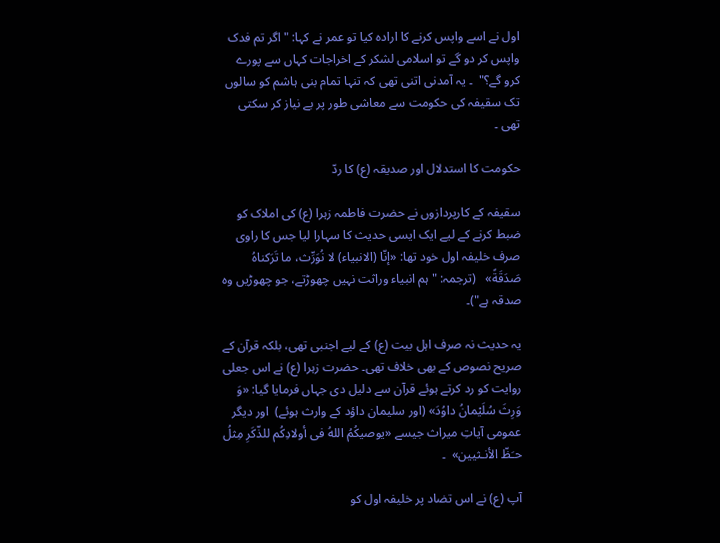اول نے اسے واپس کرنے کا ارادہ کیا تو عمر نے کہا: "اگر تم فدک واپس کر دو گے تو اسلامی لشکر کے اخراجات کہاں سے پورے کرو گے؟"  ۔ یہ آمدنی اتنی تھی کہ تنہا تمام بنی ہاشم کو سالوں تک سقیفہ کی حکومت سے معاشی طور پر بے نیاز کر سکتی تھی ۔

حکومت کا استدلال اور صدیقہ (ع) کا ردّ

سقیفہ کے کارپردازوں نے حضرت فاطمہ زہرا (ع) کی املاک کو ضبط کرنے کے لیے ایک ایسی حدیث کا سہارا لیا جس کا راوی صرف خلیفہ اول خود تھا: «إنّا (الانبیاء) لا نُوَرِّث، ما تَرَکناهُ صَدَقَةً»   (ترجمہ: "ہم انبیاء وراثت نہیں چھوڑتے، جو چھوڑیں وہ صدقہ ہے")۔

یہ حدیث نہ صرف اہل بیت (ع) کے لیے اجنبی تھی، بلکہ قرآن کے صریح نصوص کے بھی خلاف تھی۔ حضرت زہرا (ع) نے اس جعلی روایت کو رد کرتے ہوئے قرآن سے دلیل دی جہاں فرمایا گیا: «وَ وَرِثَ سُلَیْمانُ داوُدَ» (اور سلیمان داؤد کے وارث ہوئے)  اور دیگر عمومی آیاتِ میراث جیسے «یوصیکُمُ اللهُ فی أولادِکُم للذّکَرِ مِثلُ حـَظّ الأنـثیین»  ۔

آپ (ع) نے اس تضاد پر خلیفہ اول کو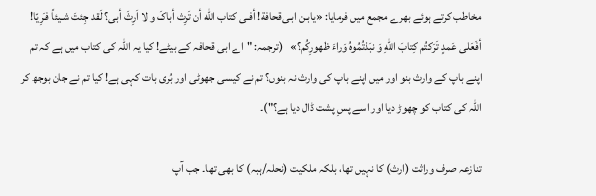مخاطب کرتے ہوئے بھرے مجمع میں فرمایا: «یابـن ابـی‌قحافة‌! أفـی کتاب الله أن تَرِث‌ أباکَ‌ و لا‌ اَرِثَ أبی؟ لَقد جِئتَ شـیئاً فـَرِیّا! أفَعَلی عَمدٍ تَرَکتُم کِتابَ اللهِ وَ نبَذتُمُوهُ وَراءَ ظهورِکُم؟»   (ترجمہ: "اے ابی قحافہ کے بیٹے! کیا یہ اللہ کی کتاب میں ہے کہ تم اپنے باپ کے وارث بنو اور میں اپنے باپ کی وارث نہ بنوں؟ تم نے کیسی جھوٹی اور بُری بات کہی ہے! کیا تم نے جان بوجھ کر اللہ کی کتاب کو چھوڑ دیا اور اسے پسِ پشت ڈال دیا ہے؟")۔

تنازعہ صرف وراثت (ارث) کا نہیں تھا، بلکہ ملکیت (نحلہ/ہبہ) کا بھی تھا۔ جب آپ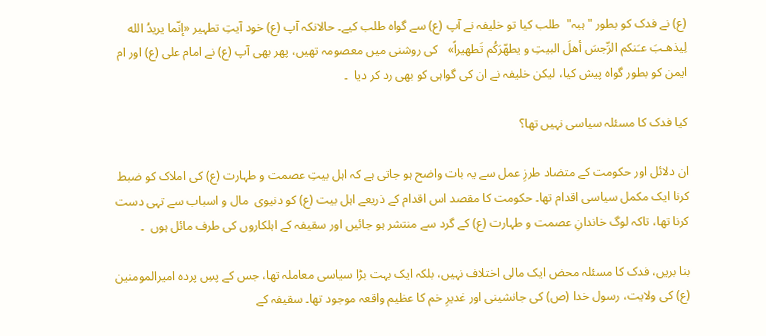(ع) نے فدک کو بطور "ہبہ"  طلب کیا تو خلیفہ نے آپ (ع) سے گواہ طلب کیے۔ حالانکہ آپ (ع) خود آیتِ تطہیر «إنّما یریدُ الله‌ لِیذهـبَ‌ عـَنکم الرِّجسَ أهلَ البیتِ و یطهّرَکُم تَطهیراً»   کی روشنی میں معصومہ تھیں، پھر بھی آپ (ع) نے امام علی (ع) اور ام ایمن کو بطور گواہ پیش کیا، لیکن خلیفہ نے ان کی گواہی کو بھی رد کر دیا  ۔

کیا فدک کا مسئلہ سیاسی نہیں تھا؟

ان دلائل اور حکومت کے متضاد طرزِ عمل سے یہ بات واضح ہو جاتی ہے کہ اہل بیتِ عصمت و طہارت (ع) کی املاک کو ضبط کرنا ایک مکمل سیاسی اقدام تھا۔ حکومت کا مقصد اس اقدام کے ذریعے اہل بیت (ع) کو دنیوی  مال و اسباب سے تہی دست کرنا تھا، تاکہ لوگ خاندانِ عصمت و طہارت (ع) کے گرد سے منتشر ہو جائیں اور سقیفہ کے اہلکاروں کی طرف مائل ہوں  ۔

بنا بریں، فدک کا مسئلہ محض ایک مالی اختلاف نہیں، بلکہ ایک بہت بڑا سیاسی معاملہ تھا، جس کے پسِ پردہ امیرالمومنین (ع) کی ولایت، رسول خدا (ص) کی جانشینی اور غدیرِ خم کا عظیم واقعہ موجود تھا۔ سقیفہ کے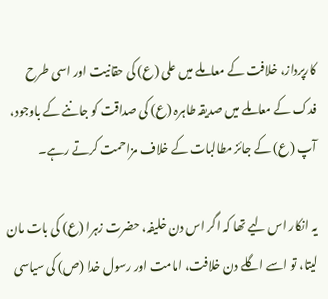کارپرداز، خلافت کے معاملے میں علی (ع) کی حقانیت اور اسی طرح فدک کے معاملے میں صدیقہ طاہرہ (ع) کی صداقت کو جاننے کے باوجود، آپ (ع) کے جائز مطالبات کے خلاف مزاحمت کرتے رہے۔

یہ انکار اس لیے تھا کہ اگر اس دن خلیفہ، حضرت زہرا (ع) کی بات مان لیتا، تو اسے اگلے دن خلافت، امامت اور رسول خدا (ص) کی سیاسی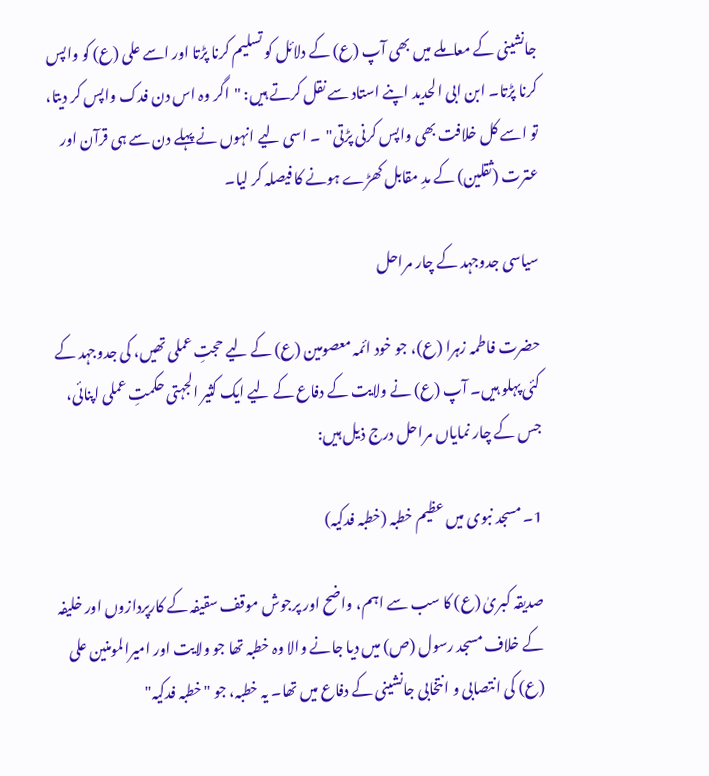جانشینی کے معاملے میں بھی آپ (ع) کے دلائل کو تسلیم کرنا پڑتا اور اسے علی (ع) کو واپس کرنا پڑتا۔ ابن ابی الحدید اپنے استاد سے نقل کرتے ہیں: "اگر وہ اس دن فدک واپس کر دیتا، تو اسے کل خلافت بھی واپس کرنی پڑتی"  ۔ اسی لیے انہوں نے پہلے دن سے ہی قرآن اور عترت (ثقلین) کے مدِ مقابل کھڑے ہونے کا فیصلہ کر لیا۔

سیاسی جدوجہد کے چار مراحل

حضرت فاطمہ زہرا (ع)، جو خود ائمہ معصومین (ع) کے لیے حجتِ عملی تھیں، کی جدوجہد کے کئی پہلو ہیں۔ آپ (ع) نے ولایت کے دفاع کے لیے ایک کثیر الجہتی حکمتِ عملی اپنائی، جس کے چار نمایاں مراحل درج ذیل ہیں:

1۔ مسجد نبوی میں عظیم خطبہ (خطبہ فدکیہ)

صدیقہ کبریٰ (ع) کا سب سے اہم، واضح اور پرجوش موقف سقیفہ کے کارپردازوں اور خلیفہ کے خلاف مسجد رسول (ص) میں دیا جانے والا وہ خطبہ تھا جو ولایت اور امیرالمومنین علی (ع) کی انتصابی و انتخابی جانشینی کے دفاع میں تھا۔ یہ خطبہ، جو "خطبہ فدکیہ"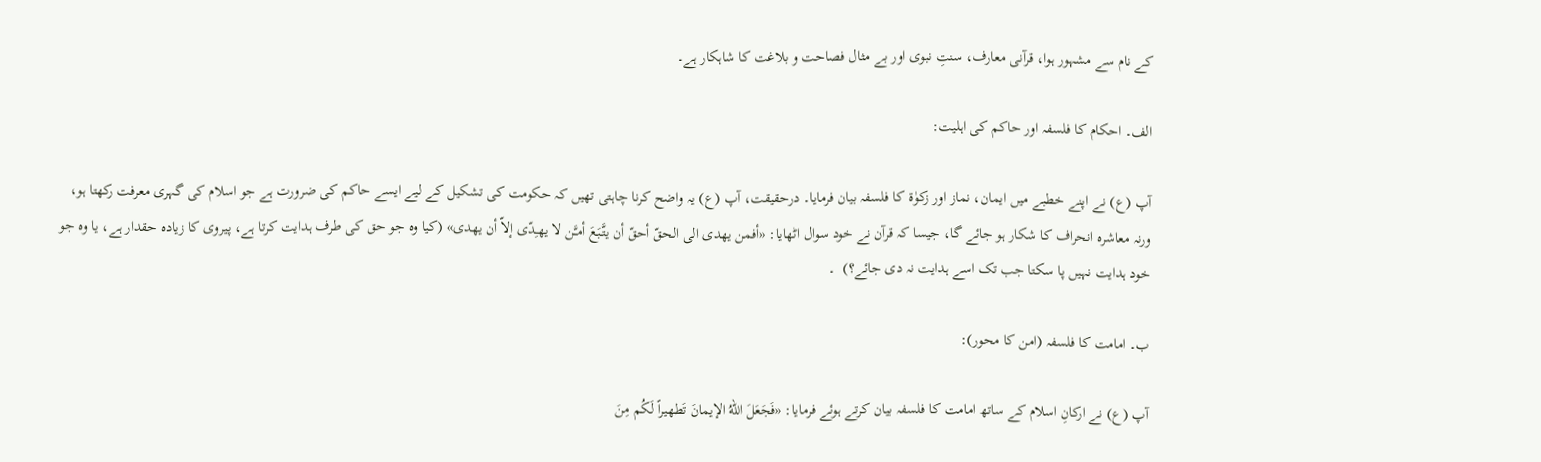کے نام سے مشہور ہوا، قرآنی معارف، سنتِ نبوی اور بے مثال فصاحت و بلاغت کا شاہکار ہے۔

الف۔ احکام کا فلسفہ اور حاکم کی اہلیت:

آپ (ع) نے اپنے خطبے میں ایمان، نماز اور زکوٰۃ کا فلسفہ بیان فرمایا۔ درحقیقت، آپ (ع) یہ واضح کرنا چاہتی تھیں کہ حکومت کی تشکیل کے لیے ایسے حاکم کی ضرورت ہے جو اسلام کی گہری معرفت رکھتا ہو، ورنہ معاشرہ انحراف کا شکار ہو جائے گا، جیسا کہ قرآن نے خود سوال اٹھایا: «أفمن یهدی الی الحقّ‌ أحقّ أن یتَّبَعَ أمـَّن لا یهـِدّی إلاّ أن یهدی» (کیا وہ جو حق کی طرف ہدایت کرتا ہے، پیروی کا زیادہ حقدار ہے، یا وہ جو خود ہدایت نہیں پا سکتا جب تک اسے ہدایت نہ دی جائے؟)  ۔

ب۔ امامت کا فلسفہ (امن کا محور):

آپ (ع) نے ارکانِ اسلام کے ساتھ امامت کا فلسفہ بیان کرتے ہوئے فرمایا: «فَجَعَلَ‌ اللهُ الإیمانَ تَطهیراً لَکُم‌ مِنَ‌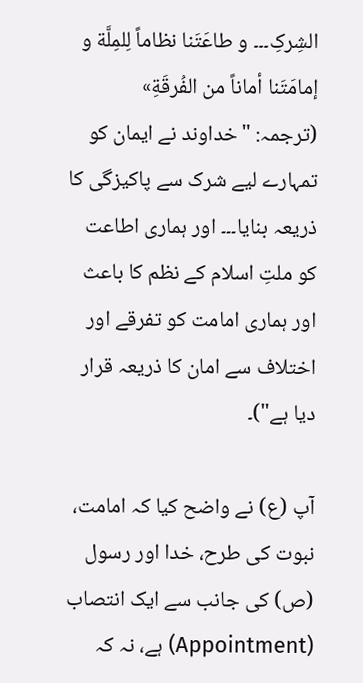الشِرکِ۔۔۔ و طاعَتَنا نظاماً لِلمِلَّة و إمامَتَنا أماناً من الفُرقَةِ»   (ترجمہ: "خداوند نے ایمان کو تمہارے لیے شرک سے پاکیزگی کا ذریعہ بنایا۔۔۔ اور ہماری اطاعت کو ملتِ اسلام کے نظم کا باعث اور ہماری امامت کو تفرقے اور اختلاف سے امان کا ذریعہ قرار دیا ہے")۔

آپ (ع) نے واضح کیا کہ امامت، نبوت کی طرح، خدا اور رسول (ص) کی جانب سے ایک انتصاب (Appointment) ہے، نہ کہ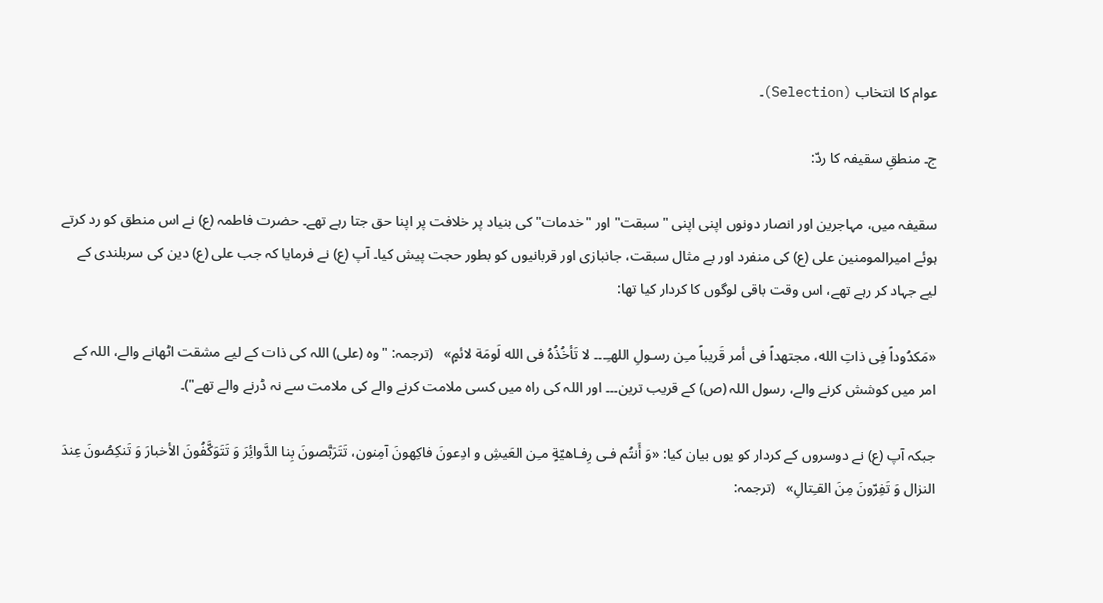عوام کا انتخاب (Selection)۔

ج۔ منطقِ سقیفہ کا ردّ:

سقیفہ میں، مہاجرین اور انصار دونوں اپنی اپنی "سبقت" اور "خدمات" کی بنیاد پر خلافت پر اپنا حق جتا رہے تھے۔ حضرت فاطمہ (ع) نے اس منطق کو رد کرتے ہوئے امیرالمومنین علی (ع) کی منفرد اور بے مثال سبقت، جانبازی اور قربانیوں کو بطور حجت پیش کیا۔ آپ (ع) نے فرمایا کہ جب علی (ع) دین کی سربلندی کے لیے جہاد کر رہے تھے، اس وقت باقی لوگوں کا کردار کیا تھا:

«مَکدُوداً‌ فِی‌ ذاتِ الله، مجتهداً فی أمر قَریباً مـِن رسـولِ اللهـِ۔۔۔ لا‌ تَأخُذُهُ‌ فی‌ الله لَومَة لائمٍ»   (ترجمہ: "وہ (علی) اللہ کی ذات کے لیے مشقت اٹھانے والے، اللہ کے امر میں کوشش کرنے والے، رسول اللہ (ص) کے قریب ترین۔۔۔ اور اللہ کی راہ میں کسی ملامت کرنے والے کی ملامت سے نہ ڈرنے والے تھے")۔

جبکہ آپ (ع) نے دوسروں کے کردار کو یوں بیان کیا: «وَ أَنتُم فـی‌ رِفـاهیّةٍ مـِن العَیشِ و ادِعونَ فاکِهونَ آمِنون، تَتَرَبَّصونَ بِنا الدَّوائِرَ وَ تَتَوَکَّفُونَ الأخبارَ وَ تَنکِصُونَ عِندَ النزال وَ تَفِرّونَ مِنَ‌ القـِتالِ‌»   (ترجمہ: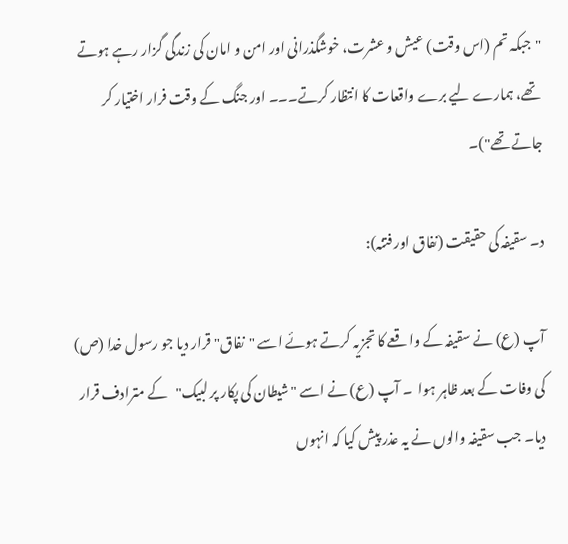"جبکہ تم (اس وقت) عیش و عشرت، خوشگذرانی اور امن و امان کی زندگی گزار رہے ہوتے تھے، ہمارے لیے برے واقعات کا انتظار کرتے۔۔۔ اور جنگ کے وقت فرار اختیار کر جاتے تھے")۔

د۔ سقیفہ کی حقیقت (نفاق اور فتنہ):

آپ (ع) نے سقیفہ کے واقعے کا تجزیہ کرتے ہوئے اسے "نفاق" قرار دیا جو رسول خدا (ص) کی وفات کے بعد ظاہر ہوا  ۔ آپ (ع) نے اسے "شیطان کی پکار پر لبیک"   کے مترادف قرار دیا۔ جب سقیفہ والوں نے یہ عذر پیش کیا کہ انہوں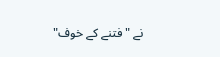نے "فتنے کے خوف"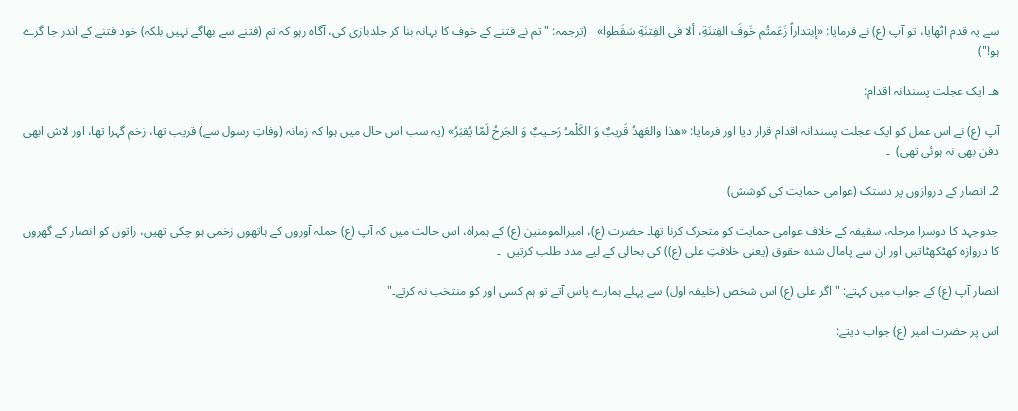سے یہ قدم اٹھایا، تو آپ (ع) نے فرمایا: «إبتداراً زَعَمتُم خَوفَ الفِتنَةِ، ألا‌ فی الفِتنَةِ سَقَطوا»   (ترجمہ: "تم نے فتنے کے خوف کا بہانہ بنا کر جلدبازی کی، آگاہ رہو کہ تم (فتنے سے بھاگے نہیں بلکہ) خود فتنے کے اندر جا گرے ہو!")

ھ۔ ایک عجلت پسندانہ اقدام:

آپ (ع) نے اس عمل کو ایک عجلت پسندانہ اقدام قرار دیا اور فرمایا: «هذا والعَهدُ قَریبٌ وَ الکَلْمـُ رَحـیبٌ وَ الجَرحُ لَمّا یُقبَرُ» (یہ سب اس حال میں ہوا کہ زمانہ (وفاتِ رسول سے) قریب تھا، زخم گہرا تھا، اور لاش ابھی دفن بھی نہ ہوئی تھی)  ۔

2۔ انصار کے دروازوں پر دستک (عوامی حمایت کی کوشش)

جدوجہد کا دوسرا مرحلہ، سقیفہ کے خلاف عوامی حمایت کو متحرک کرنا تھا۔ حضرت (ع)، امیرالمومنین (ع) کے ہمراہ، اس حالت میں کہ آپ (ع) حملہ آوروں کے ہاتھوں زخمی ہو چکی تھیں، راتوں کو انصار کے گھروں کا دروازہ کھٹکھٹاتیں اور ان سے پامال شدہ حقوق (یعنی خلافتِ علی (ع)) کی بحالی کے لیے مدد طلب کرتیں  ۔

انصار آپ (ع) کے جواب میں کہتے: "اگر علی (ع) اس شخص (خلیفہ اول) سے پہلے ہمارے پاس آتے تو ہم کسی اور کو منتخب نہ کرتے۔"

اس پر حضرت امیر (ع) جواب دیتے: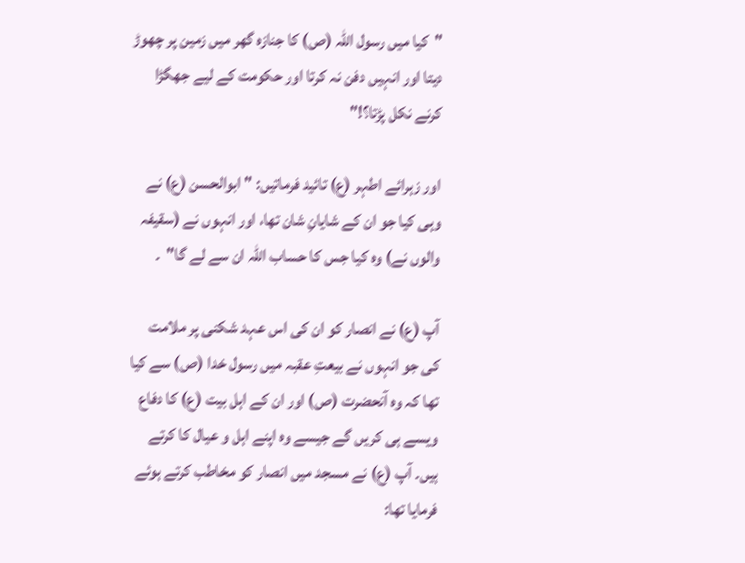"کیا میں رسول اللہ (ص) کا جنازہ گھر میں زمین پر چھوڑ دیتا اور انہیں دفن نہ کرتا اور حکومت کے لیے جھگڑا کرنے نکل پڑتا؟!"

اور زہرائے اطہر (ع) تائید فرماتیں: "ابوالحسن (ع) نے وہی کیا جو ان کے شایانِ شان تھا، اور انہوں نے (سقیفہ والوں نے) وہ کیا جس کا حساب اللہ ان سے لے گا"  ۔

آپ (ع) نے انصار کو ان کی اس عہد شکنی پر ملامت کی جو انہوں نے بیعتِ عقبہ میں رسول خدا (ص) سے کیا تھا کہ وہ آنحضرت (ص) اور ان کے اہل بیت (ع) کا دفاع ویسے ہی کریں گے جیسے وہ اپنے اہل و عیال کا کرتے ہیں۔ آپ (ع) نے مسجد میں انصار کو مخاطب کرتے ہوئے فرمایا تھا: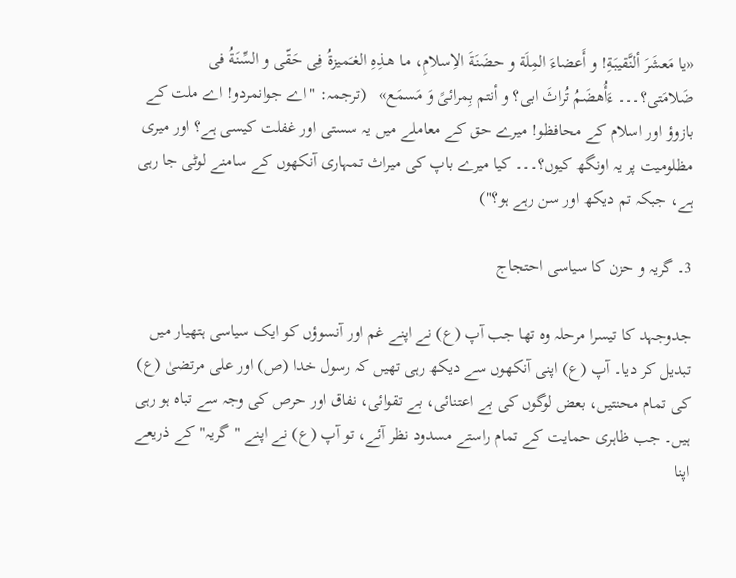«یا مَعشَرَ ألنَّقیبَةِ! و أَعضاءَ المِلَة و حضَنَةَ الاِسلامِ، مـا هـذِهِ الغـَمیزةُ فِی حَقّی و السِّنَةُ فی ضَلامَتی؟۔۔۔ ءَأُهضَمُ تُراثَ ابی‌؟ و أنتم بِمرائیً وَ مَسمَع»   (ترجمہ: "اے جوانمردو! اے ملت کے بازوؤ اور اسلام کے محافظو! میرے حق کے معاملے میں یہ سستی اور غفلت کیسی ہے؟ اور میری مظلومیت پر یہ اونگھ کیوں؟۔۔۔ کیا میرے باپ کی میراث تمہاری آنکھوں کے سامنے لوٹی جا رہی ہے، جبکہ تم دیکھ اور سن رہے ہو؟")

3۔ گریہ و حزن کا سیاسی احتجاج

جدوجہد کا تیسرا مرحلہ وہ تھا جب آپ (ع) نے اپنے غم اور آنسوؤں کو ایک سیاسی ہتھیار میں تبدیل کر دیا۔ آپ (ع) اپنی آنکھوں سے دیکھ رہی تھیں کہ رسول خدا (ص) اور علی مرتضیٰ (ع) کی تمام محنتیں، بعض لوگوں کی بے اعتنائی، بے تقوائی، نفاق اور حرص کی وجہ سے تباہ ہو رہی ہیں۔ جب ظاہری حمایت کے تمام راستے مسدود نظر آئے، تو آپ (ع) نے اپنے "گریہ" کے ذریعے اپنا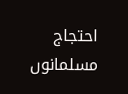احتجاج مسلمانوں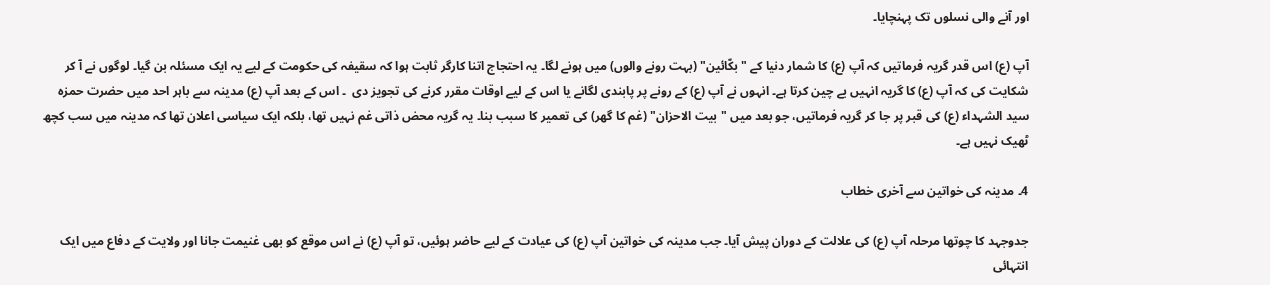اور آنے والی نسلوں تک پہنچایا۔

آپ (ع) اس قدر گریہ فرماتیں کہ آپ (ع) کا شمار دنیا کے "بکّائین" (بہت رونے والوں) میں ہونے لگا۔ یہ احتجاج اتنا کارگر ثابت ہوا کہ سقیفہ کی حکومت کے لیے یہ ایک مسئلہ بن گیا۔ لوگوں نے آ کر شکایت کی کہ آپ (ع) کا گریہ انہیں بے چین کرتا ہے۔ انہوں نے آپ (ع) کے رونے پر پابندی لگانے یا اس کے لیے اوقات مقرر کرنے کی تجویز دی  ۔ اس کے بعد آپ (ع) مدینہ سے باہر احد میں حضرت حمزہ سید الشہداء (ع) کی قبر پر جا کر گریہ فرماتیں، جو بعد میں "بیت الاحزان" (غم کا گھر) کی تعمیر کا سبب بنا۔ یہ گریہ محض ذاتی غم نہیں تھا، بلکہ ایک سیاسی اعلان تھا کہ مدینہ میں سب کچھ ٹھیک نہیں ہے۔

4۔ مدینہ کی خواتین سے آخری خطاب

جدوجہد کا چوتھا مرحلہ آپ (ع) کی علالت کے دوران پیش آیا۔ جب مدینہ کی خواتین آپ (ع) کی عیادت کے لیے حاضر ہوئیں، تو آپ (ع) نے اس موقع کو بھی غنیمت جانا اور ولایت کے دفاع میں ایک انتہائی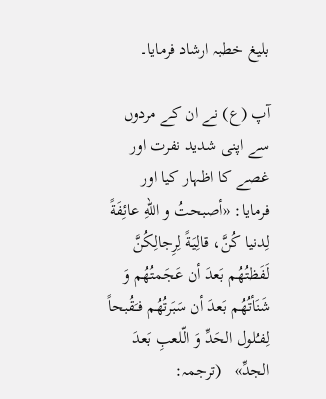بلیغ خطبہ ارشاد فرمایا۔

آپ (ع) نے ان کے مردوں سے اپنی شدید نفرت اور غصے کا اظہار کیا اور فرمایا: «أصبحتُ و اللهِ عائِفَةً لِدنیا کُنَّ، قالِیَةً لِرِجالِکُنَّ لَفَظتُهُم بَعدَ أن عَجَمتُهُم وَ شَنَأتُهُم بَعدَ أن سَبَرتُهُم فـَقُبحاً لِفـُلول الحَدِّ وَ الّلعبِ بَعدَ الجدِّ»   (ترجمہ: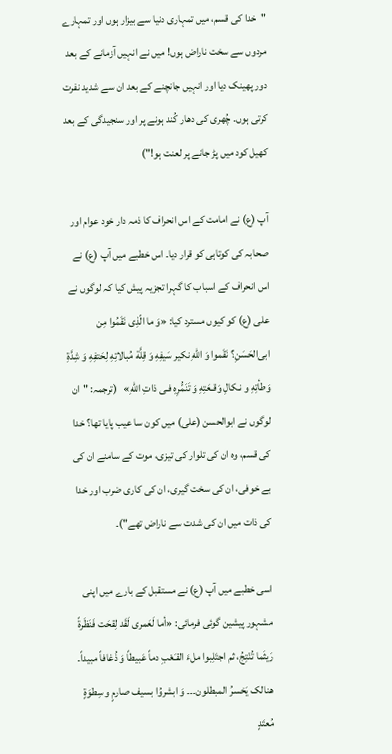"خدا کی قسم، میں تمہاری دنیا سے بیزار ہوں اور تمہارے مردوں سے سخت ناراض ہوں! میں نے انہیں آزمانے کے بعد دور پھینک دیا اور انہیں جانچنے کے بعد ان سے شدید نفرت کرتی ہوں۔ چُھری کی دھار کُند ہونے پر اور سنجیدگی کے بعد کھیل کود میں پڑ جانے پر لعنت ہو!")

آپ (ع) نے امامت کے اس انحراف کا ذمہ دار خود عوام اور صحابہ کی کوتاہی کو قرار دیا۔ اس خطبے میں آپ (ع) نے اس انحراف کے اسباب کا گہرا تجزیہ پیش کیا کہ لوگوں نے علی (ع) کو کیوں مسترد کیا: «وَ ما الّذِی نَقَمُوا مِن ابی‌الحَسَنِ؟ نَقَموا وَ اللهِ نکیر سَیفِهِ وَ قِلَّة مُبالاتِهِ لِحَتفِهِ وَ شِدَّةِ وَطأتِهِ و نـکالِ وَقـعَتِهِ وَ تَنَمُّرِهِ فـی ذاتِ اللهِ»   (ترجمہ: "ان لوگوں نے ابوالحسن (علی) میں کون سا عیب پایا تھا؟ خدا کی قسم، وہ ان کی تلوار کی تیزی، موت کے سامنے ان کی بے خوفی، ان کی سخت گیری، ان کی کاری ضرب اور خدا کی ذات میں ان کی شدت سے ناراض تھے")۔

اسی خطبے میں آپ (ع) نے مستقبل کے بارے میں اپنی مشہور پیشین گوئی فرمائی: «أما لَعَمری لَقَد لِقحَت فَنَظَرةً رَیثَما تُنْتِجُ، ثم اجتَلِبوا ملءَ القـَعْبِ دماً عَبیطاً وَ ذُغافاً مبیداً۔ هنالک یَخسرُ المبطلون۔۔۔ وَ ابشروُا‌ بسیف‌ صارمٍ‌ و سِطوَةٍ مُعتَدٍ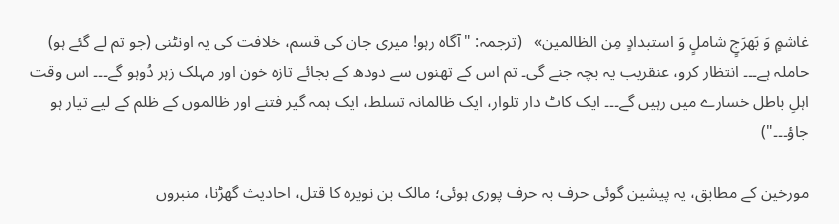غاشمٍ وَ بَهرَجٍ‌ شاملٍ‌ وَ‌ استبدادٍ مِن الظالمین»   (ترجمہ: "آگاہ رہو! میری جان کی قسم، خلافت کی یہ اونٹنی (جو تم لے گئے ہو) حاملہ ہے۔۔۔ انتظار کرو، عنقریب یہ بچہ جنے گی۔ تم اس کے تھنوں سے دودھ کے بجائے تازہ خون اور مہلک زہر دُوہو گے۔۔۔ اس وقت اہلِ باطل خسارے میں رہیں گے۔۔۔ ایک کاٹ دار تلوار، ایک ظالمانہ تسلط، ایک ہمہ گیر فتنے اور ظالموں کے ظلم کے لیے تیار ہو جاؤ۔۔۔")

مورخین کے مطابق، یہ پیشین گوئی حرف بہ حرف پوری ہوئی؛ مالک بن نویرہ کا قتل، احادیث گھڑنا، منبروں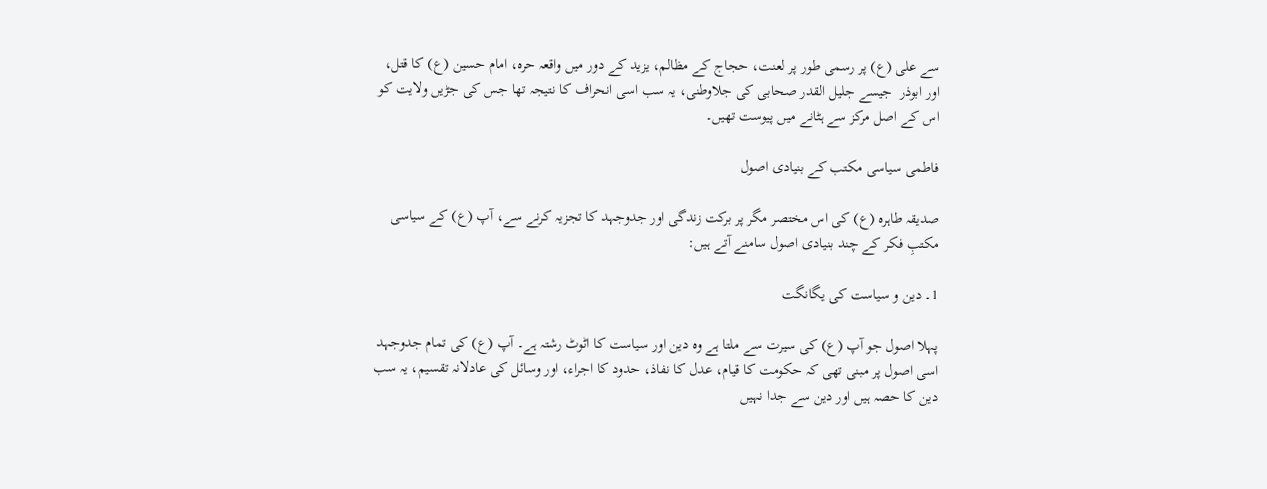سے علی (ع) پر رسمی طور پر لعنت، حجاج کے مظالم، یزید کے دور میں واقعہ حرہ، امام حسین (ع) کا قتل، اور ابوذر  جیسے جلیل القدر صحابی کی جلاوطنی، یہ سب اسی انحراف کا نتیجہ تھا جس کی جڑیں ولایت کو اس کے اصل مرکز سے ہٹانے میں پیوست تھیں۔

فاطمی سیاسی مکتب کے بنیادی اصول

صدیقہ طاہرہ (ع) کی اس مختصر مگر پر برکت زندگی اور جدوجہد کا تجزیہ کرنے سے، آپ (ع) کے سیاسی مکتبِ فکر کے چند بنیادی اصول سامنے آتے ہیں:

1۔ دین و سیاست کی یگانگت

پہلا اصول جو آپ (ع) کی سیرت سے ملتا ہے وہ دین اور سیاست کا اٹوٹ رشتہ ہے۔ آپ (ع) کی تمام جدوجہد اسی اصول پر مبنی تھی کہ حکومت کا قیام، عدل کا نفاذ، حدود کا اجراء، اور وسائل کی عادلانہ تقسیم، یہ سب دین کا حصہ ہیں اور دین سے جدا نہیں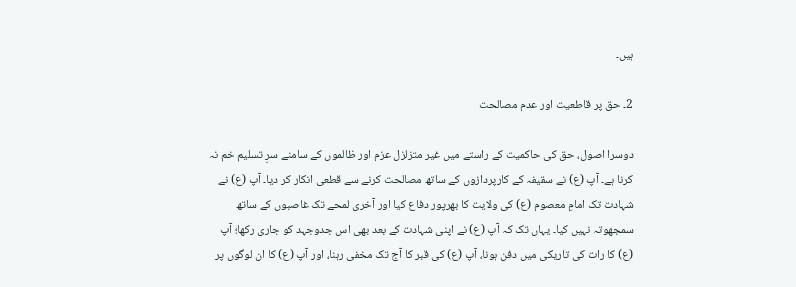ہیں۔

2۔ حق پر قاطعیت اور عدم مصالحت

دوسرا اصول، حق کی حاکمیت کے راستے میں غیر متزلزل عزم اور ظالموں کے سامنے سرِ تسلیم خم نہ کرنا ہے۔ آپ (ع) نے سقیفہ کے کارپردازوں کے ساتھ مصالحت کرنے سے قطعی انکار کر دیا۔ آپ (ع) نے شہادت تک امامِ معصوم (ع) کی ولایت کا بھرپور دفاع کیا اور آخری لمحے تک غاصبوں کے ساتھ سمجھوتہ نہیں کیا۔ یہاں تک کہ آپ (ع) نے اپنی شہادت کے بعد بھی اس جدوجہد کو جاری رکھا؛ آپ (ع) کا رات کی تاریکی میں دفن ہونا، آپ (ع) کی قبر کا آج تک مخفی رہنا، اور آپ (ع) کا ان لوگوں پر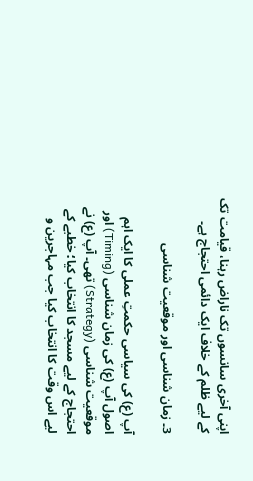اپنی آخری سانسوں تک ناراض رہنا، قیامت تک کے لیے ظلم کے خلاف ایک دائمی احتجاج ہے۔

3۔ زمان شناسی اور موقعیت شناسی

آپ (ع) کی سیاسی حکمتِ عملی کا ایک اہم اصول آپ (ع) کی زمان شناسی (Timing) اور موقعیت شناسی (Strategy) تھی۔ آپ (ع) نے احتجاج کے لیے مسجد کا انتخاب کیا؛ خطبے کے لیے اس وقت کا انتخاب کیا جب مہاجرین و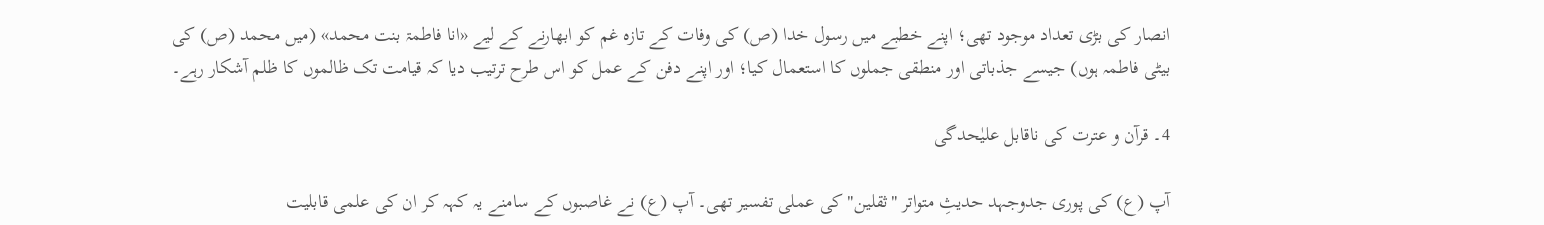انصار کی بڑی تعداد موجود تھی؛ اپنے خطبے میں رسول خدا (ص) کی وفات کے تازہ غم کو ابھارنے کے لیے «انا فاطمۃ بنت محمد» (میں محمد (ص) کی بیٹی فاطمہ ہوں) جیسے جذباتی اور منطقی جملوں کا استعمال کیا؛ اور اپنے دفن کے عمل کو اس طرح ترتیب دیا کہ قیامت تک ظالموں کا ظلم آشکار رہے۔

4۔ قرآن و عترت کی ناقابل علیٰحدگی

آپ (ع) کی پوری جدوجہد حدیثِ متواتر "ثقلین" کی عملی تفسیر تھی۔ آپ (ع) نے غاصبوں کے سامنے یہ کہہ کر ان کی علمی قابلیت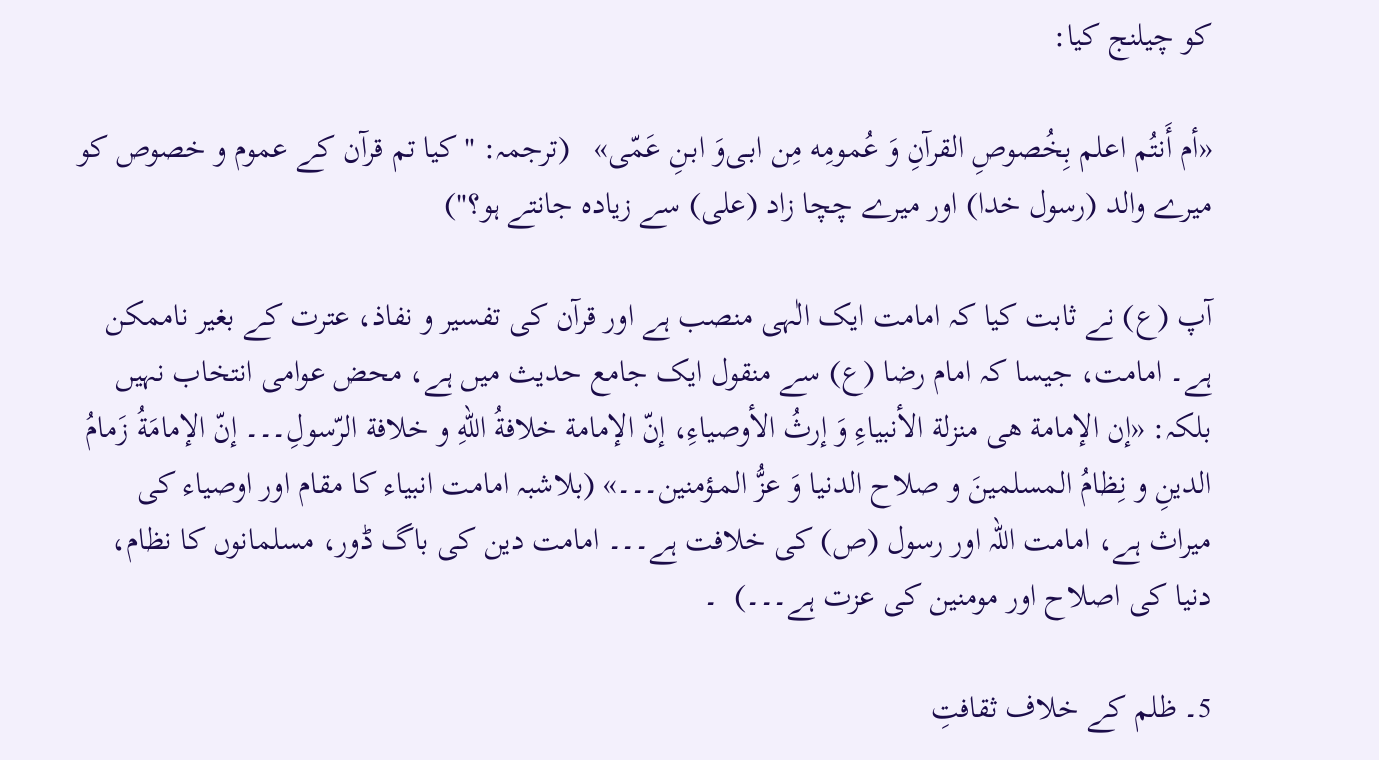کو چیلنج کیا:

«أم أَنتُم اعلم بِخُصوصِ القرآنِ وَ عُمومِه مِن ابـی‌وَ‌ ابـنِ عَمّی»   (ترجمہ: "کیا تم قرآن کے عموم و خصوص کو میرے والد (رسول خدا) اور میرے چچا زاد (علی) سے زیادہ جانتے ہو؟")

آپ (ع) نے ثابت کیا کہ امامت ایک الٰہی منصب ہے اور قرآن کی تفسیر و نفاذ، عترت کے بغیر ناممکن ہے۔ امامت، جیسا کہ امام رضا (ع) سے منقول ایک جامع حدیث میں ہے، محض عوامی انتخاب نہیں بلکہ: «إن الإمامة هی منزلة الأنبیاءِ وَ إرثُ الأوصیاءِ، إنّ الإمامة خلافةُ اللهِ‌ و خلافة‌ الرّسولِ۔۔۔ إنّ الإمامَةُ زَمامُ الدینِ و نِظامُ‌ المسلمینَ‌ و صلاح الدنیا وَ عزُّ المـؤمنین۔۔۔» (بلاشبہ امامت انبیاء کا مقام اور اوصیاء کی میراث ہے، امامت اللہ اور رسول (ص) کی خلافت ہے۔۔۔ امامت دین کی باگ ڈور، مسلمانوں کا نظام، دنیا کی اصلاح اور مومنین کی عزت ہے۔۔۔)  ۔

5۔ ظلم کے خلاف ثقافتِ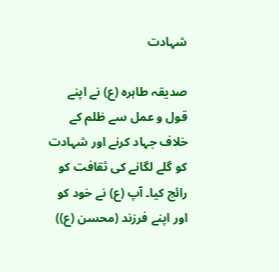شہادت

صدیقہ طاہرہ (ع) نے اپنے قول و عمل سے ظلم کے خلاف جہاد کرنے اور شہادت کو گلے لگانے کی ثقافت کو رائج کیا۔ آپ (ع) نے خود کو اور اپنے فرزند (محسن (ع))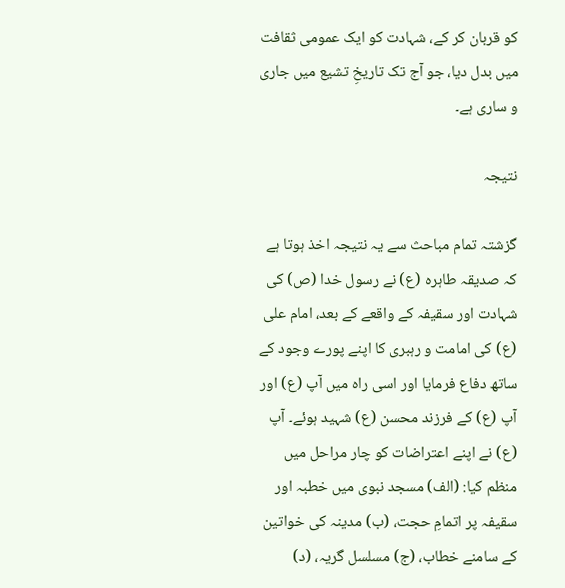کو قربان کر کے، شہادت کو ایک عمومی ثقافت میں بدل دیا، جو آج تک تاریخِ تشیع میں جاری و ساری ہے۔

نتیجہ

گزشتہ تمام مباحث سے یہ نتیجہ اخذ ہوتا ہے کہ صدیقہ طاہرہ (ع) نے رسول خدا (ص) کی شہادت اور سقیفہ کے واقعے کے بعد، امام علی (ع) کی امامت و رہبری کا اپنے پورے وجود کے ساتھ دفاع فرمایا اور اسی راہ میں آپ (ع) اور آپ (ع) کے فرزند محسن (ع) شہید ہوئے۔ آپ (ع) نے اپنے اعتراضات کو چار مراحل میں منظم کیا: (الف) مسجد نبوی میں خطبہ اور سقیفہ پر اتمامِ حجت، (ب) مدینہ کی خواتین کے سامنے خطاب، (ج) مسلسل گریہ، (د)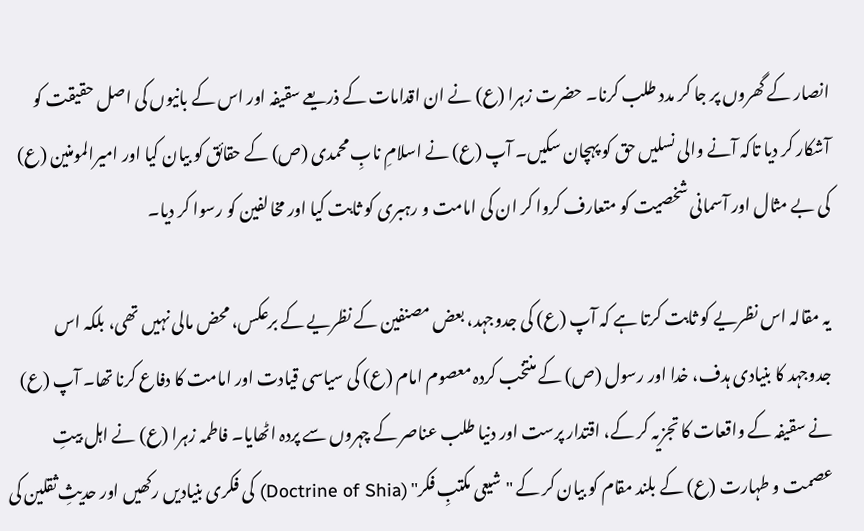انصار کے گھروں پر جا کر مدد طلب کرنا۔ حضرت زہرا (ع) نے ان اقدامات کے ذریعے سقیفہ اور اس کے بانیوں کی اصل حقیقت کو آشکار کر دیا تاکہ آنے والی نسلیں حق کو پہچان سکیں۔ آپ (ع) نے اسلامِ نابِ محمدی (ص) کے حقائق کو بیان کیا اور امیرالمومنین (ع) کی بے مثال اور آسمانی شخصیت کو متعارف کروا کر ان کی امامت و رہبری کو ثابت کیا اور مخالفین کو رسوا کر دیا۔

یہ مقالہ اس نظریے کو ثابت کرتا ہے کہ آپ (ع) کی جدوجہد، بعض مصنفین کے نظریے کے برعکس، محض مالی نہیں تھی، بلکہ اس جدوجہد کا بنیادی ہدف، خدا اور رسول (ص) کے منتخب کردہ معصوم امام (ع) کی سیاسی قیادت اور امامت کا دفاع کرنا تھا۔ آپ (ع) نے سقیفہ کے واقعات کا تجزیہ کر کے، اقتدار پرست اور دنیا طلب عناصر کے چہروں سے پردہ اٹھایا۔ فاطمہ زہرا (ع) نے اہل بیتِ عصمت و طہارت (ع) کے بلند مقام کو بیان کر کے "شیعی مکتبِ فکر" (Doctrine of Shia) کی فکری بنیادیں رکھیں اور حدیثِ ثقلین کی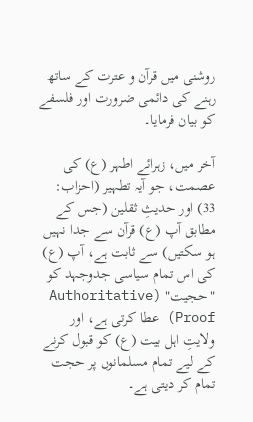روشنی میں قرآن و عترت کے ساتھ رہنے کی دائمی ضرورت اور فلسفے کو بیان فرمایا۔

آخر میں، زہرائے اطہر (ع) کی عصمت، جو آیہ تطہیر (احزاب: 33) اور حدیثِ ثقلین (جس کے مطابق آپ (ع) قرآن سے جدا نہیں ہو سکتیں) سے ثابت ہے، آپ (ع) کی اس تمام سیاسی جدوجہد کو "حجیت" (Authoritative Proof) عطا کرتی ہے، اور ولایتِ اہل بیت (ع) کو قبول کرنے کے لیے تمام مسلمانوں پر حجت تمام کر دیتی ہے۔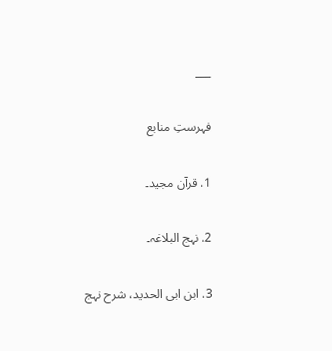___

فہرستِ منابع

1. قرآن مجید۔

2. نہج البلاغہ۔

3. ابن ابی الحدید، شرح نہج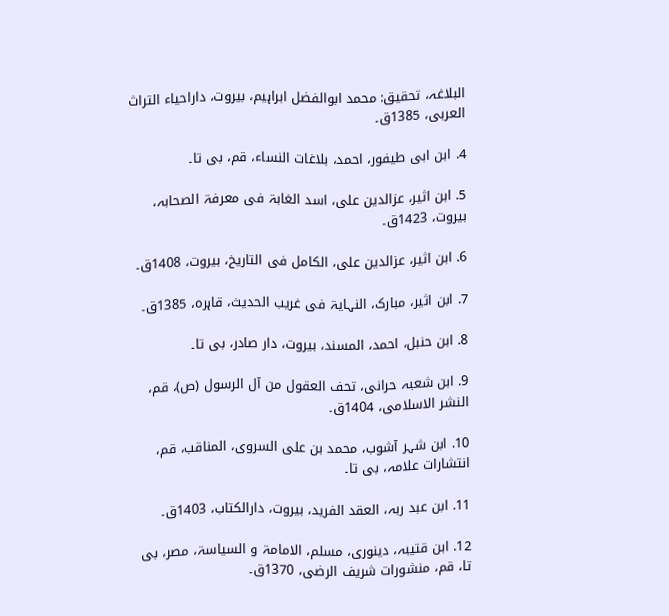البلاغہ، تحقیق: محمد ابوالفضل ابراہیم، بیروت، داراحیاء التراث العربی، 1385ق۔

4. ابن ابی طیفور، احمد، بلاغات النساء، قم، بی تا۔

5. ابن اثیر، عزالدین علی، اسد الغابۃ فی معرفۃ الصحابہ، بیروت، 1423ق۔

6. ابن اثیر، عزالدین علی، الکامل فی التاریخ، بیروت، 1408ق۔

7. ابن اثیر، مبارک، النہایۃ فی غریب الحدیث، قاہرہ، 1385ق۔

8. ابن حنبل، احمد، المسند، بیروت، دار صادر، بی تا۔

9. ابن شعبہ حرانی، تحف العقول من آل الرسول (ص)، قم، النشر الاسلامی، 1404ق۔

10. ابن شہر آشوب، محمد بن علی السروی، المناقب، قم، انتشارات علامہ، بی تا۔

11. ابن عبد ربہ، العقد الفرید، بیروت، دارالکتاب، 1403ق۔

12. ابن قتیبہ، دینوری، مسلم، الامامۃ و السیاسۃ، مصر، بی تا، قم، منشورات شریف الرضی، 1370ق۔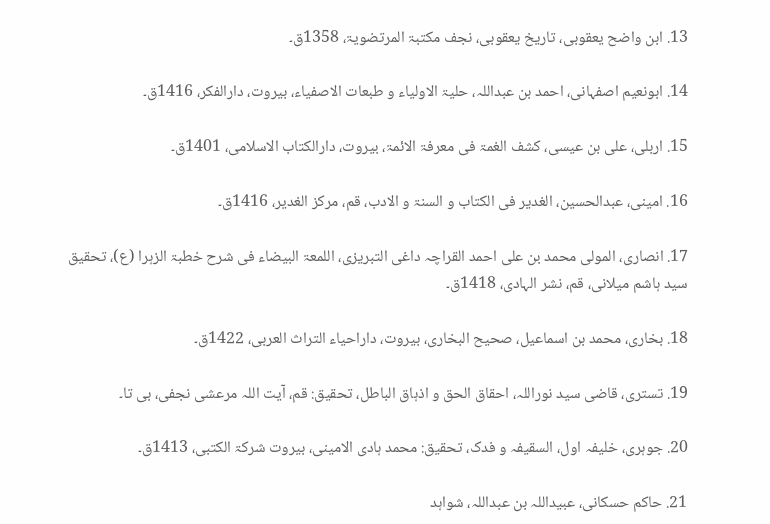13. ابن واضح یعقوبی، تاریخ یعقوبی، نجف مکتبۃ المرتضویۃ، 1358ق۔

14. ابونعیم اصفہانی، احمد بن عبداللہ، حلیۃ الاولیاء و طبعات الاصفیاء، بیروت، دارالفکر، 1416ق۔

15. اربلی، علی بن عیسی، کشف الغمۃ فی معرفۃ الائمۃ، بیروت، دارالکتاب الاسلامی، 1401ق۔

16. امینی، عبدالحسین، الغدیر فی الکتاب و السنۃ و الادب، قم، مرکز الغدیر، 1416ق۔

17. انصاری، المولی محمد بن علی احمد القراچہ داغی التبریزی، اللمعۃ البیضاء فی شرح خطبۃ الزہرا (ع)، تحقیق سید ہاشم میلانی، قم، نشر الہادی، 1418ق۔

18. بخاری، محمد بن اسماعیل، صحیح البخاری، بیروت، داراحیاء التراث العربی، 1422ق۔

19. تستری، قاضی سید نوراللہ، احقاق الحق و اذہاق الباطل، تحقیق: قم، آیت اللہ مرعشی نجفی، بی تا۔

20. جوہری، خلیفہ اول، السقیفہ و فدک، تحقیق: محمد ہادی الامینی، بیروت شرکۃ الکتبی، 1413ق۔

21. حاکم حسکانی، عبیداللہ بن عبداللہ، شواہد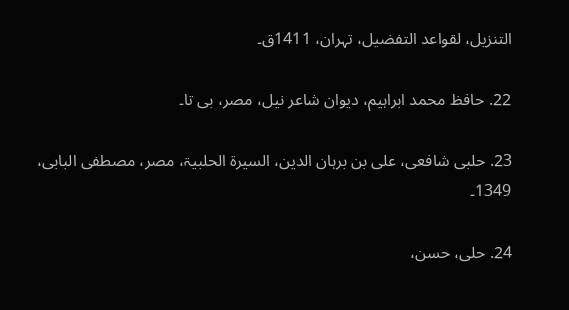التنزیل، لقواعد التفضیل، تہران، 1411ق۔

22. حافظ محمد ابراہیم، دیوان شاعر نیل، مصر، بی تا۔

23. حلبی شافعی، علی بن برہان الدین، السیرۃ الحلبیۃ، مصر، مصطفی البابی، 1349۔

24. حلی، حسن،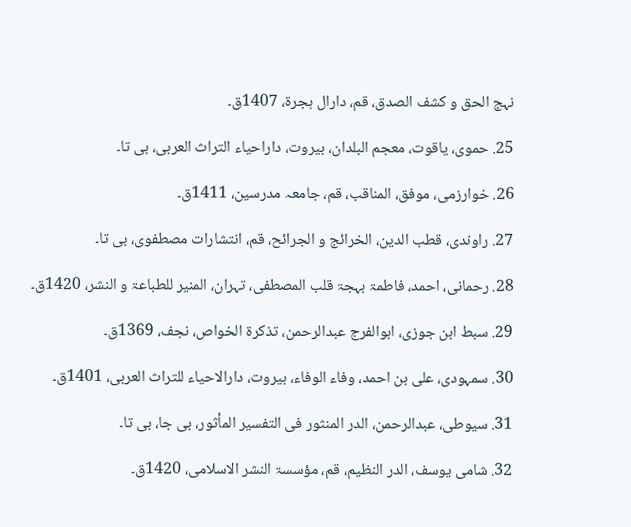نہج الحق و کشف الصدق، قم، دارال ہجرۃ، 1407ق۔

25. حموی، یاقوت، معجم البلدان، بیروت، داراحیاء التراث العربی، بی تا۔

26. خوارزمی، موفق، المناقب، قم، جامعہ مدرسین، 1411ق۔

27. راوندی، قطب الدین، الخرائج و الجرائح، قم، انتشارات مصطفوی، بی تا۔

28. رحمانی، احمد، فاطمۃ بہجۃ قلب المصطفی، تہران، المنیر للطباعۃ و النشر، 1420ق۔

29. سبط ابن جوزی، ابوالفرج عبدالرحمن، تذکرۃ الخواص، نجف، 1369ق۔

30. سمہودی، علی بن احمد، وفاء الوفاء، بیروت، دارالاحیاء للتراث العربی، 1401ق۔

31. سیوطی، عبدالرحمن، الدر المنثور فی التفسیر المأثور، بی جا، بی تا۔

32. شامی یوسف، الدر النظیم، قم، مؤسسۃ النشر الاسلامی، 1420ق۔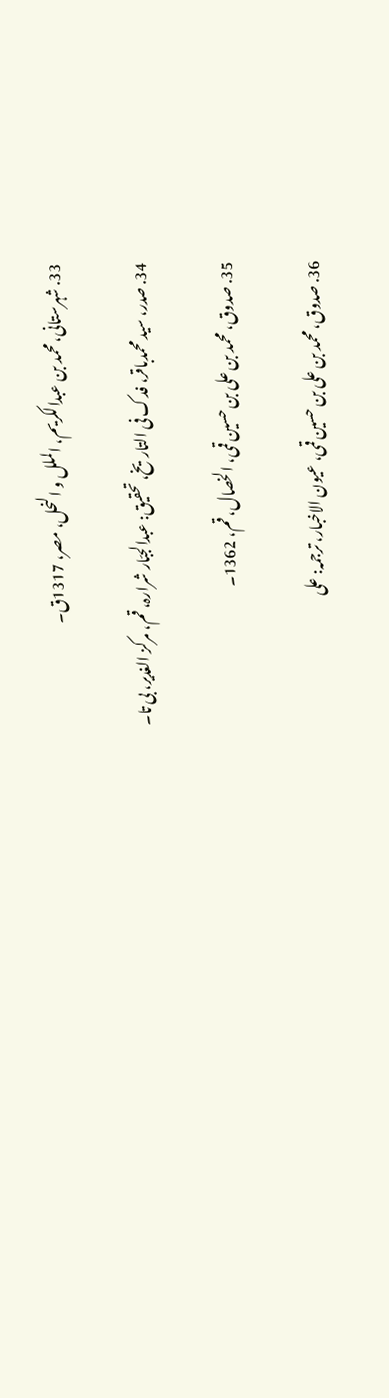33. شہرستانی، محمد بن عبدالکریم، الملل و النحل، مصر، 1317ق۔

34. صدر، سید محمدباقر، فدک فی التاریخ، تحقیق: عبدالجبّار شرارہ، قم، مرکز الغدیر، بی تا۔

35. صدوق، محمد بن علی بن حسین قمی، الخصال، قم، 1362۔

36. صدوق، محمد بن علی بن حسین قمی، عیون الاخبار، ترجمہ: علی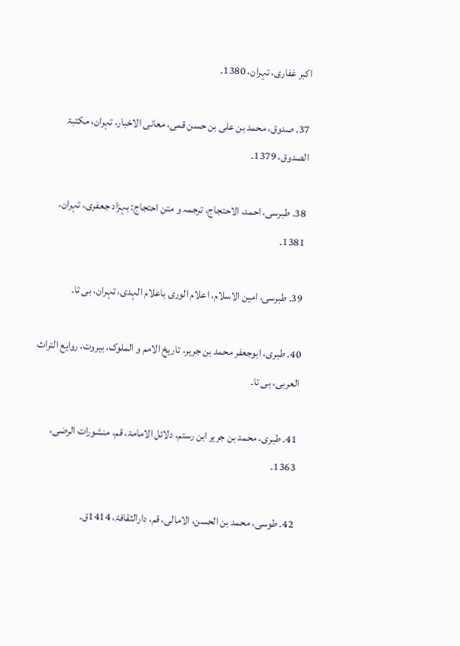اکبر غفاری، تہران، 1380۔

37. صدوق، محمد بن علی بن حسن قمی، معانی الاخبار، تہران، مکتبۃ الصدوق، 1379۔

38. طبرسی، احمد، الاحتجاج، ترجمہ و متن احتجاج: بہزاد جعفری، تہران، 1381۔

39. طبرسی، امین الاسلام، اعلام الوری باعلام الہدی، تہران، بی تا۔

40. طبری، ابوجعفر محمد بن جریر، تاریخ الامم و الملوک، بیروت، روایع التراث العربی، بی تا۔

41. طبری، محمد بن جریر ابن رستم، دلائل الامامۃ، قم، منشورات الرضی، 1363۔

42. طوسی، محمد بن الحسن، الامالی، قم، دارالثقافۃ، 1414ق۔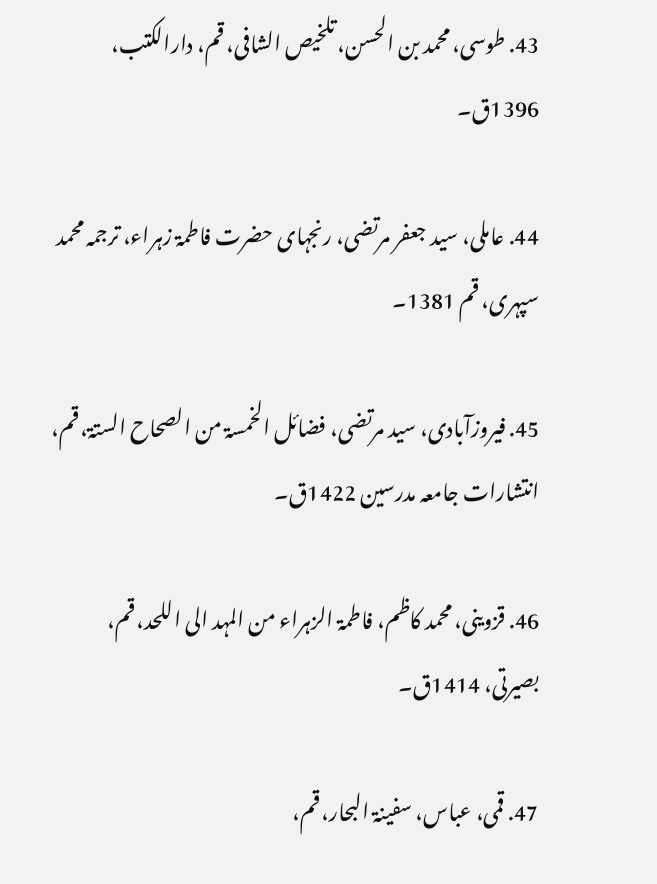43. طوسی، محمد بن الحسن، تلخیص الشافی، قم، دارالکتب، 1396ق۔

44. عاملی، سید جعفر مرتضی، رنجہای حضرت فاطمۃ زہراء، ترجمہ محمد سپہری، قم 1381۔

45. فیروزآبادی، سید مرتضی، فضائل الخمسۃ من الصحاح الستۃ، قم، انتشارات جامعہ مدرسین 1422ق۔

46. قزوینی، محمد کاظم، فاطمۃ الزہراء من المہد الی اللحد، قم، بصیرتی، 1414ق۔

47. قمی، عباس، سفینۃ البحار، قم،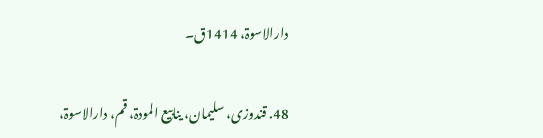دارالاسوۃ، 1414ق۔

48. قندوزی، سلیمان، ینابیع المودۃ، قم، دارالاسوۃ،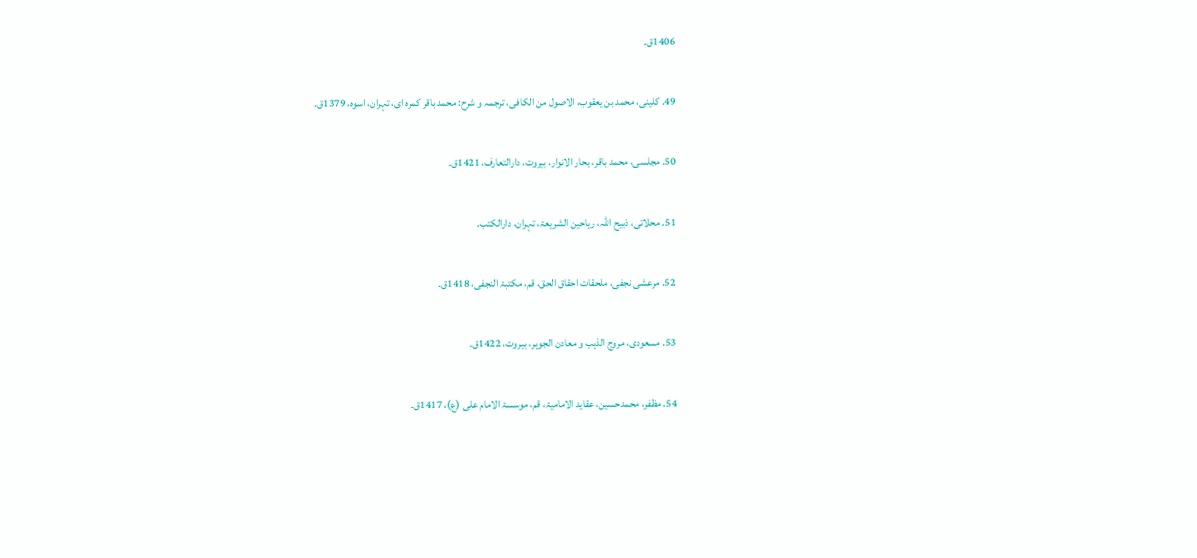1406ق۔

49. کلینی، محمد بن یعقوب، الاصول من الکافی، ترجمہ و شرح: محمد باقر کمرہ ای، تہران، اسوہ، 1379ق۔

50. مجلسی، محمد باقر، بحار الانوار، بیروت، دارالتعارف، 1421ق۔

51. محلاتی، ذبیح اللہ، ریاحین الشریعۃ، تہران، دارالکتب۔

52. مرعشی نجفی، ملحقات احقاق الحق، قم، مکتبۃ النجفی، 1418ق۔

53. مسعودی، مروج الذہب و معادن الجوہر، بیروت، 1422ق۔

54. مظفر، محمدحسین، عقاید الامامیۃ، قم، موسسۃ الامام علی (ع)، 1417ق۔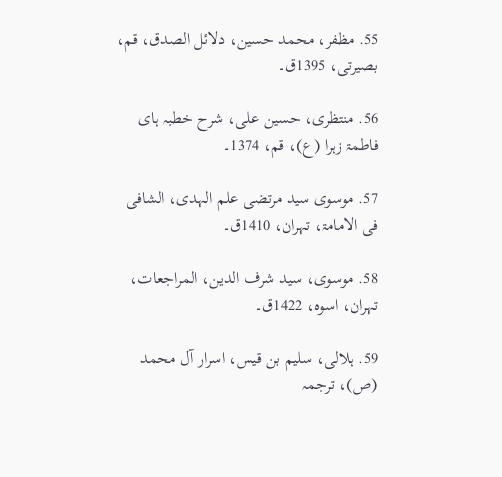55. مظفر، محمد حسین، دلائل الصدق، قم، بصیرتی، 1395ق۔

56. منتظری، حسین علی، شرح خطبہ ہای فاطمۃ زہرا (ع)، قم، 1374۔

57. موسوی سید مرتضی علم الہدی، الشافی فی الامامۃ، تہران، 1410ق۔

58. موسوی، سید شرف الدین، المراجعات، تہران، اسوہ، 1422ق۔

59. ہلالی، سلیم بن قیس، اسرار آل محمد (ص)، ترجمہ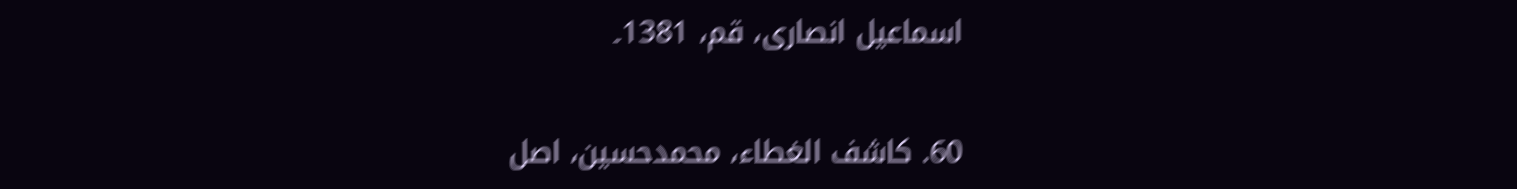اسماعیل انصاری، قم، 1381۔

60. کاشف الغطاء، محمدحسین، اصل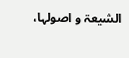الشیعۃ و اصولہا،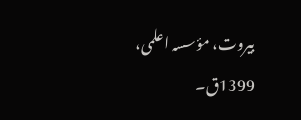بیروت، مؤسسہ اعلمی، 1399ق۔